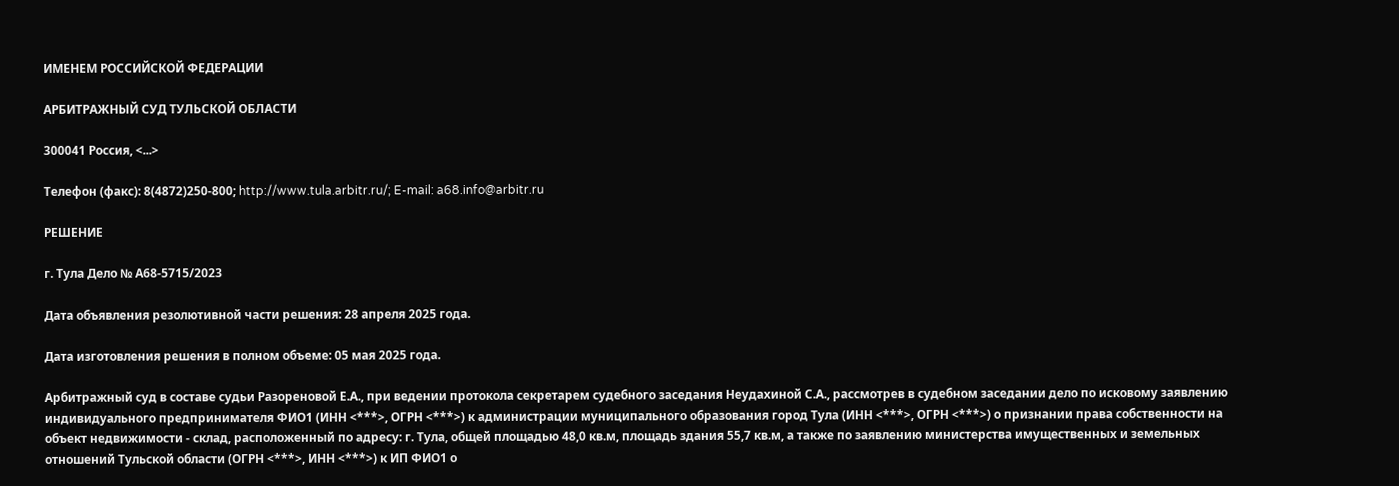ИМЕНЕМ РОССИЙСКОЙ ФЕДЕРАЦИИ

АРБИТРАЖНЫЙ СУД ТУЛЬСКОЙ ОБЛАСТИ

300041 Россия, <...>

Телефон (факс): 8(4872)250-800; http://www.tula.arbitr.ru/; E-mail: a68.info@arbitr.ru

РЕШЕНИЕ

г. Тула Дело № А68-5715/2023

Дата объявления резолютивной части решения: 28 апреля 2025 года.

Дата изготовления решения в полном объеме: 05 мая 2025 года.

Арбитражный суд в составе судьи Разореновой Е.А., при ведении протокола секретарем судебного заседания Неудахиной С.А., рассмотрев в судебном заседании дело по исковому заявлению индивидуального предпринимателя ФИО1 (ИНН <***>, ОГРН <***>) к администрации муниципального образования город Тула (ИНН <***>, ОГРН <***>) о признании права собственности на объект недвижимости - склад, расположенный по адресу: г. Тула, общей площадью 48,0 кв.м, площадь здания 55,7 кв.м, а также по заявлению министерства имущественных и земельных отношений Тульской области (ОГРН <***>, ИНН <***>) к ИП ФИО1 о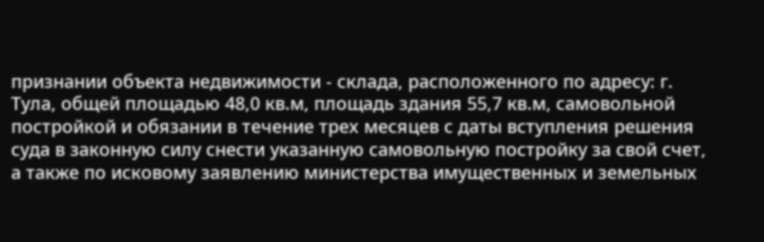признании объекта недвижимости - склада, расположенного по адресу: г. Тула, общей площадью 48,0 кв.м, площадь здания 55,7 кв.м, самовольной постройкой и обязании в течение трех месяцев с даты вступления решения суда в законную силу снести указанную самовольную постройку за свой счет, а также по исковому заявлению министерства имущественных и земельных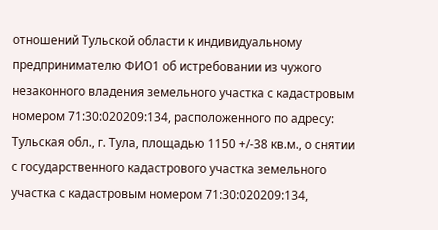отношений Тульской области к индивидуальному предпринимателю ФИО1 об истребовании из чужого незаконного владения земельного участка с кадастровым номером 71:30:020209:134, расположенного по адресу: Тульская обл., г. Тула, площадью 1150 +/-38 кв.м., о снятии с государственного кадастрового участка земельного участка с кадастровым номером 71:30:020209:134,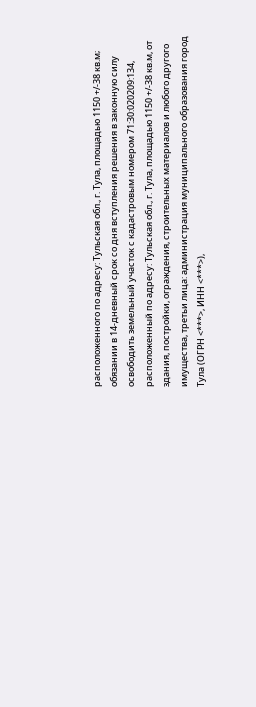расположенного по адресу: Тульская обл., г. Тула, площадью 1150 +/-38 кв.м; обязании в 14-дневный срок со дня вступления решения в законную силу освободить земельный участок с кадастровым номером 71:30:020209:134, расположенный по адресу: Тульская обл., г. Тула, площадью 1150 +/-38 кв.м, от здания, постройки, ограждения, строительных материалов и любого другого имущества, третьи лица: администрация муниципального образования город Тула (ОГРН <***>, ИНН <***>),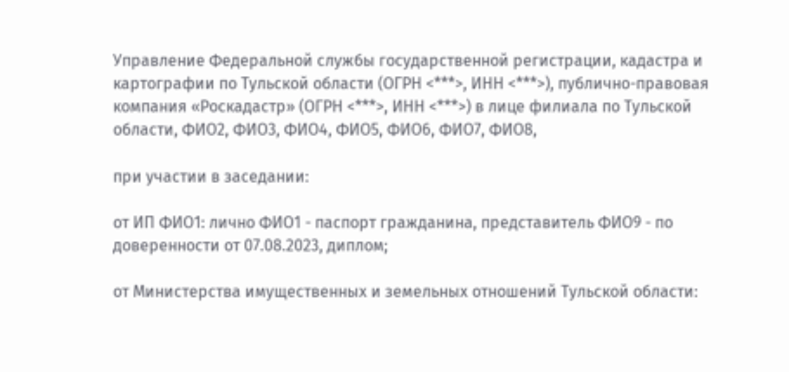Управление Федеральной службы государственной регистрации, кадастра и картографии по Тульской области (ОГРН <***>, ИНН <***>), публично-правовая компания «Роскадастр» (ОГРН <***>, ИНН <***>) в лице филиала по Тульской области, ФИО2, ФИО3, ФИО4, ФИО5, ФИО6, ФИО7, ФИО8,

при участии в заседании:

от ИП ФИО1: лично ФИО1 - паспорт гражданина, представитель ФИО9 - по доверенности от 07.08.2023, диплом;

от Министерства имущественных и земельных отношений Тульской области: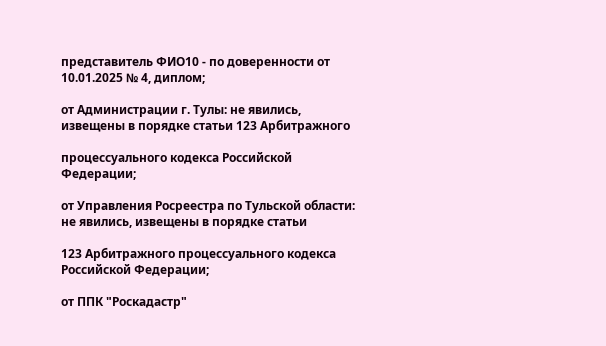представитель ФИО10 - по доверенности от 10.01.2025 № 4, диплом;

от Администрации г. Тулы: не явились, извещены в порядке статьи 123 Арбитражного

процессуального кодекса Российской Федерации;

от Управления Росреестра по Тульской области: не явились, извещены в порядке статьи

123 Арбитражного процессуального кодекса Российской Федерации;

от ППК "Роскадастр"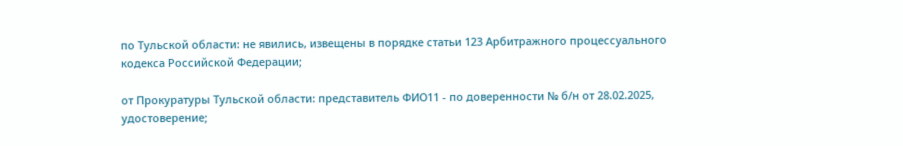по Тульской области: не явились, извещены в порядке статьи 123 Арбитражного процессуального кодекса Российской Федерации;

от Прокуратуры Тульской области: представитель ФИО11 - по доверенности № б/н от 28.02.2025, удостоверение;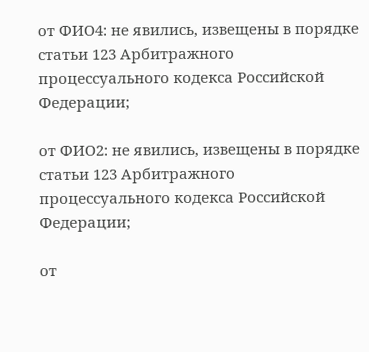от ФИО4: не явились, извещены в порядке статьи 123 Арбитражного процессуального кодекса Российской Федерации;

от ФИО2: не явились, извещены в порядке статьи 123 Арбитражного процессуального кодекса Российской Федерации;

от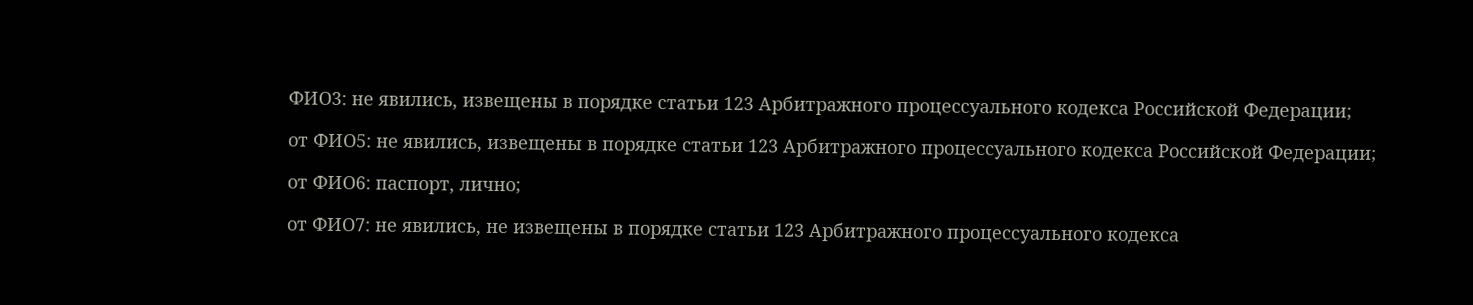ФИО3: не явились, извещены в порядке статьи 123 Арбитражного процессуального кодекса Российской Федерации;

от ФИО5: не явились, извещены в порядке статьи 123 Арбитражного процессуального кодекса Российской Федерации;

от ФИО6: паспорт, лично;

от ФИО7: не явились, не извещены в порядке статьи 123 Арбитражного процессуального кодекса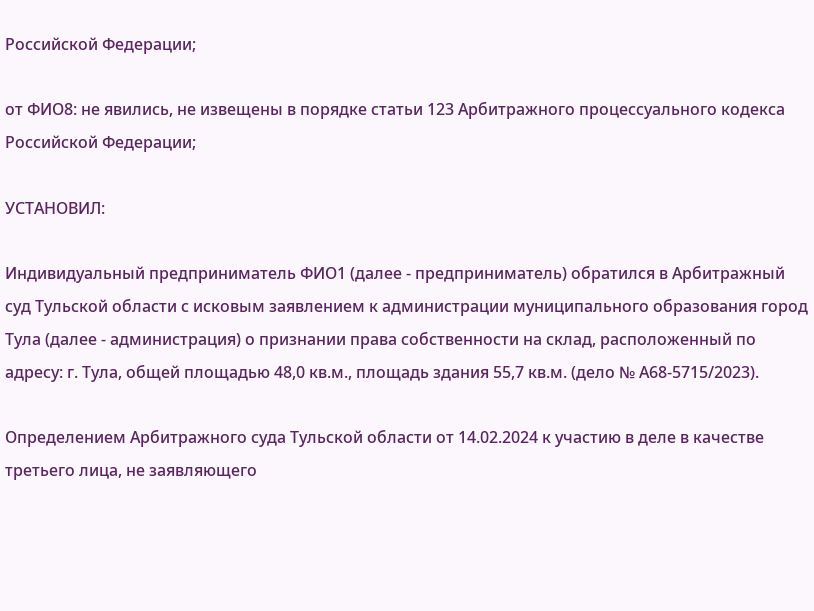Российской Федерации;

от ФИО8: не явились, не извещены в порядке статьи 123 Арбитражного процессуального кодекса Российской Федерации;

УСТАНОВИЛ:

Индивидуальный предприниматель ФИО1 (далее - предприниматель) обратился в Арбитражный суд Тульской области с исковым заявлением к администрации муниципального образования город Тула (далее - администрация) о признании права собственности на склад, расположенный по адресу: г. Тула, общей площадью 48,0 кв.м., площадь здания 55,7 кв.м. (дело № А68-5715/2023).

Определением Арбитражного суда Тульской области от 14.02.2024 к участию в деле в качестве третьего лица, не заявляющего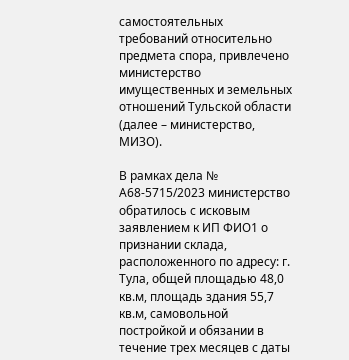самостоятельных требований относительно предмета спора, привлечено министерство имущественных и земельных отношений Тульской области (далее – министерство, МИЗО).

В рамках дела № А68-5715/2023 министерство обратилось с исковым заявлением к ИП ФИО1 о признании склада, расположенного по адресу: г. Тула, общей площадью 48,0 кв.м, площадь здания 55,7 кв.м, самовольной постройкой и обязании в течение трех месяцев с даты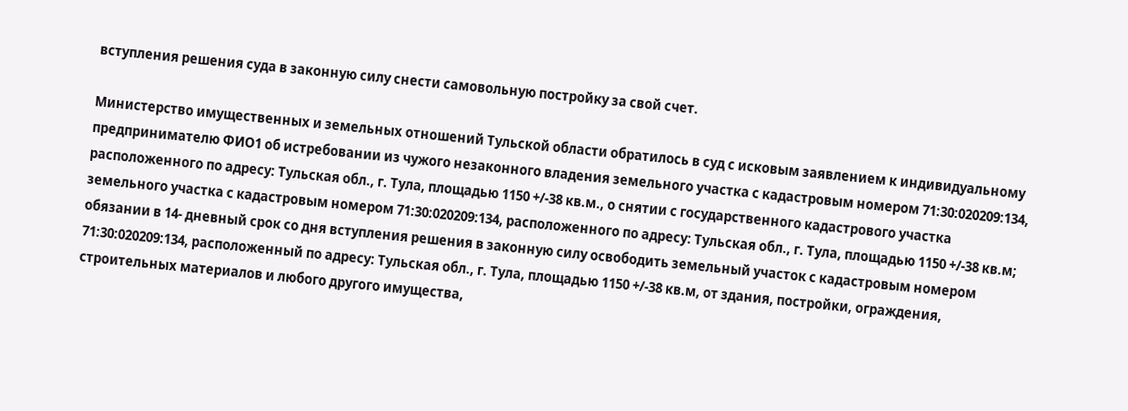вступления решения суда в законную силу снести самовольную постройку за свой счет.

Министерство имущественных и земельных отношений Тульской области обратилось в суд с исковым заявлением к индивидуальному предпринимателю ФИО1 об истребовании из чужого незаконного владения земельного участка с кадастровым номером 71:30:020209:134, расположенного по адресу: Тульская обл., г. Тула, площадью 1150 +/-38 кв.м., о снятии с государственного кадастрового участка земельного участка с кадастровым номером 71:30:020209:134, расположенного по адресу: Тульская обл., г. Тула, площадью 1150 +/-38 кв.м; обязании в 14- дневный срок со дня вступления решения в законную силу освободить земельный участок с кадастровым номером 71:30:020209:134, расположенный по адресу: Тульская обл., г. Тула, площадью 1150 +/-38 кв.м, от здания, постройки, ограждения, строительных материалов и любого другого имущества,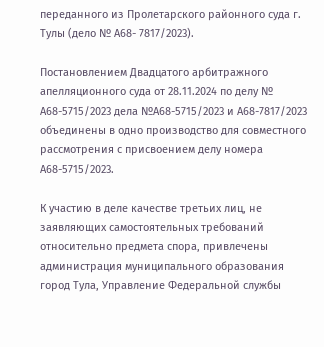переданного из Пролетарского районного суда г. Тулы (дело № А68- 7817/2023).

Постановлением Двадцатого арбитражного апелляционного суда от 28.11.2024 по делу № А68-5715/2023 дела №А68-5715/2023 и А68-7817/2023 объединены в одно производство для совместного рассмотрения с присвоением делу номера А68-5715/2023.

К участию в деле качестве третьих лиц, не заявляющих самостоятельных требований относительно предмета спора, привлечены администрация муниципального образования город Тула, Управление Федеральной службы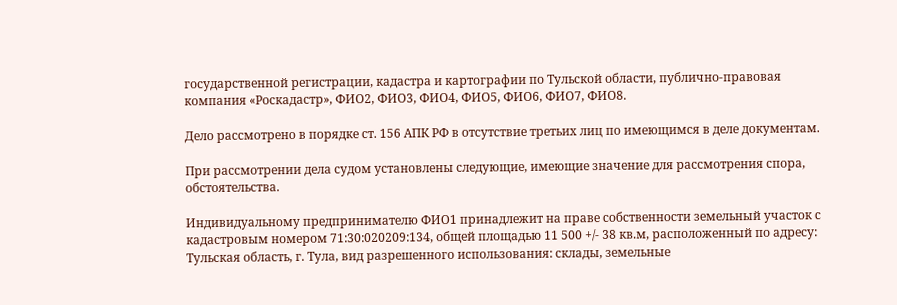государственной регистрации, кадастра и картографии по Тульской области, публично-правовая компания «Роскадастр», ФИО2, ФИО3, ФИО4, ФИО5, ФИО6, ФИО7, ФИО8.

Дело рассмотрено в порядке ст. 156 АПК РФ в отсутствие третьих лиц по имеющимся в деле документам.

При рассмотрении дела судом установлены следующие, имеющие значение для рассмотрения спора, обстоятельства.

Индивидуальному предпринимателю ФИО1 принадлежит на праве собственности земельный участок с кадастровым номером 71:30:020209:134, общей площадью 11 500 +/- 38 кв.м, расположенный по адресу: Тульская область, г. Тула, вид разрешенного использования: склады, земельные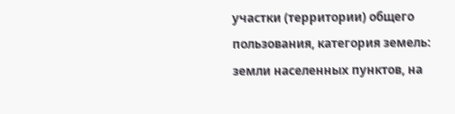участки (территории) общего пользования, категория земель: земли населенных пунктов, на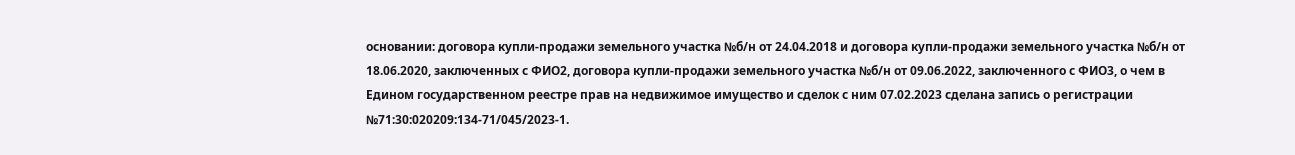основании: договора купли-продажи земельного участка №б/н от 24.04.2018 и договора купли-продажи земельного участка №б/н от 18.06.2020, заключенных с ФИО2, договора купли-продажи земельного участка №б/н от 09.06.2022, заключенного с ФИО3, о чем в Едином государственном реестре прав на недвижимое имущество и сделок с ним 07.02.2023 сделана запись о регистрации №71:30:020209:134-71/045/2023-1.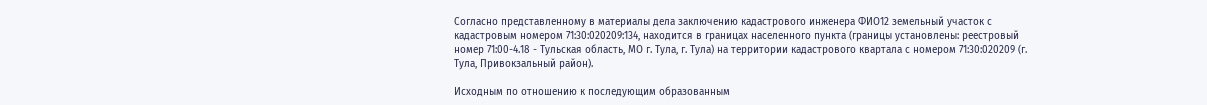Согласно представленному в материалы дела заключению кадастрового инженера ФИО12 земельный участок с кадастровым номером 71:30:020209:134, находится в границах населенного пункта (границы установлены: реестровый номер 71:00-4.18 - Тульская область, МО г. Тула, г. Тула) на территории кадастрового квартала с номером 71:30:020209 (г. Тула, Привокзальный район).

Исходным по отношению к последующим образованным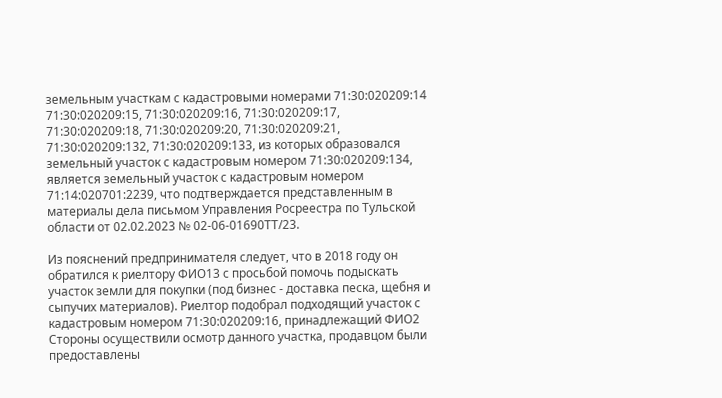земельным участкам с кадастровыми номерами 71:30:020209:14 71:30:020209:15, 71:30:020209:16, 71:30:020209:17, 71:30:020209:18, 71:30:020209:20, 71:30:020209:21, 71:30:020209:132, 71:30:020209:133, из которых образовался земельный участок с кадастровым номером 71:30:020209:134, является земельный участок с кадастровым номером 71:14:020701:2239, что подтверждается представленным в материалы дела письмом Управления Росреестра по Тульской области от 02.02.2023 № 02-06-01690ТТ/23.

Из пояснений предпринимателя следует, что в 2018 году он обратился к риелтору ФИО13 с просьбой помочь подыскать участок земли для покупки (под бизнес - доставка песка, щебня и сыпучих материалов). Риелтор подобрал подходящий участок с кадастровым номером 71:30:020209:16, принадлежащий ФИО2 Стороны осуществили осмотр данного участка, продавцом были предоставлены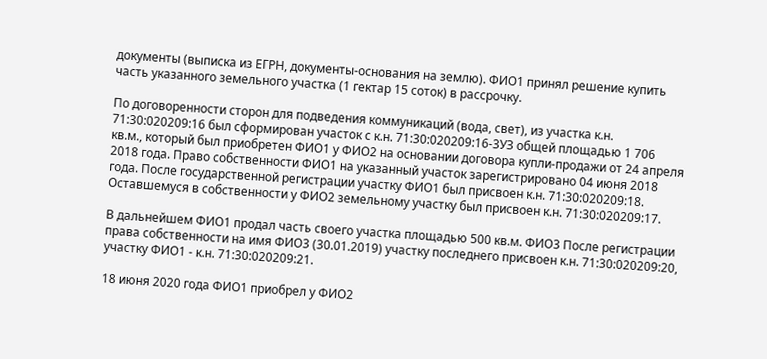документы (выписка из ЕГРН, документы-основания на землю). ФИО1 принял решение купить часть указанного земельного участка (1 гектар 15 соток) в рассрочку.

По договоренности сторон для подведения коммуникаций (вода, свет), из участка к.н. 71:30:020209:16 был сформирован участок с к.н. 71:30:020209:16-3УЗ общей площадью 1 706 кв.м., который был приобретен ФИО1 у ФИО2 на основании договора купли-продажи от 24 апреля 2018 года. Право собственности ФИО1 на указанный участок зарегистрировано 04 июня 2018 года. После государственной регистрации участку ФИО1 был присвоен к.н. 71:30:020209:18. Оставшемуся в собственности у ФИО2 земельному участку был присвоен к.н. 71:30:020209:17.

В дальнейшем ФИО1 продал часть своего участка площадью 500 кв.м. ФИО3 После регистрации права собственности на имя ФИО3 (30.01.2019) участку последнего присвоен к.н. 71:30:020209:20, участку ФИО1 - к.н. 71:30:020209:21.

18 июня 2020 года ФИО1 приобрел у ФИО2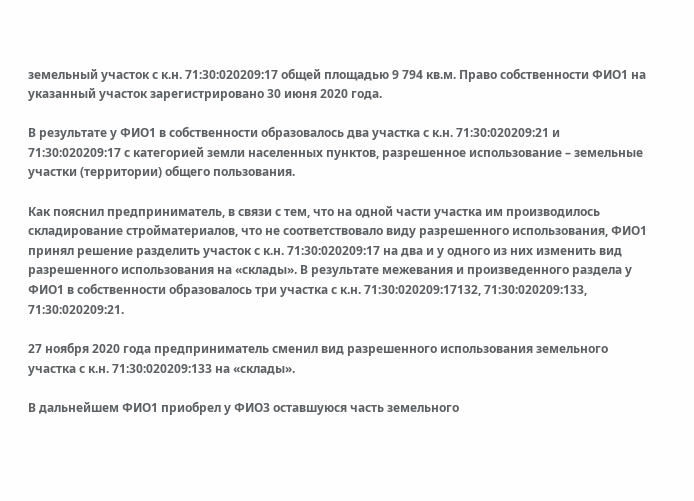земельный участок с к.н. 71:30:020209:17 общей площадью 9 794 кв.м. Право собственности ФИО1 на указанный участок зарегистрировано 30 июня 2020 года.

В результате у ФИО1 в собственности образовалось два участка с к.н. 71:30:020209:21 и 71:30:020209:17 с категорией земли населенных пунктов, разрешенное использование – земельные участки (территории) общего пользования.

Как пояснил предприниматель, в связи с тем, что на одной части участка им производилось складирование стройматериалов, что не соответствовало виду разрешенного использования, ФИО1 принял решение разделить участок с к.н. 71:30:020209:17 на два и у одного из них изменить вид разрешенного использования на «склады». В результате межевания и произведенного раздела у ФИО1 в собственности образовалось три участка с к.н. 71:30:020209:17132, 71:30:020209:133, 71:30:020209:21.

27 ноября 2020 года предприниматель сменил вид разрешенного использования земельного участка с к.н. 71:30:020209:133 на «склады».

В дальнейшем ФИО1 приобрел у ФИО3 оставшуюся часть земельного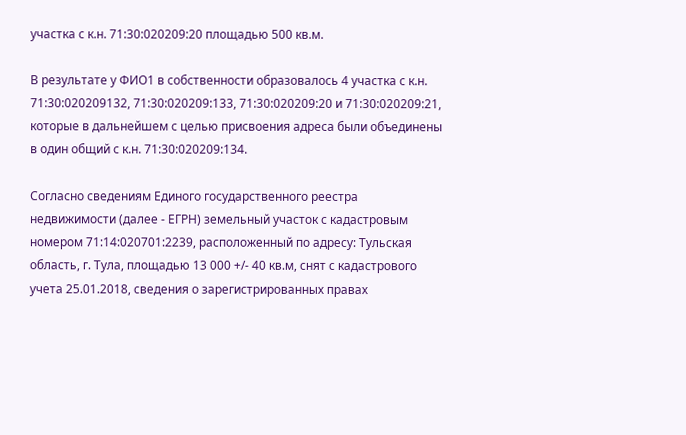участка с к.н. 71:30:020209:20 площадью 500 кв.м.

В результате у ФИО1 в собственности образовалось 4 участка с к.н. 71:30:020209132, 71:30:020209:133, 71:30:020209:20 и 71:30:020209:21, которые в дальнейшем с целью присвоения адреса были объединены в один общий с к.н. 71:30:020209:134.

Согласно сведениям Единого государственного реестра недвижимости (далее - ЕГРН) земельный участок с кадастровым номером 71:14:020701:2239, расположенный по адресу: Тульская область, г. Тула, площадью 13 000 +/- 40 кв.м, снят с кадастрового учета 25.01.2018, сведения о зарегистрированных правах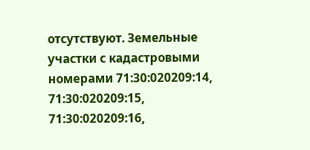отсутствуют. Земельные участки с кадастровыми номерами 71:30:020209:14, 71:30:020209:15, 71:30:020209:16,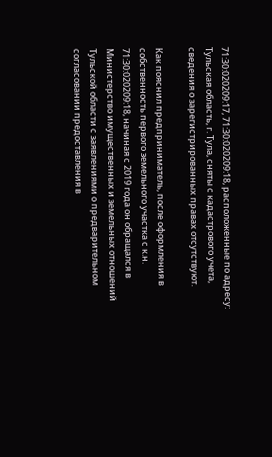71:30:020209:17, 71:30:020209:18, расположенные по адресу: Тульская область, г. Тула, сняты с кадастрового учета, сведения о зарегистрированных правах отсутствуют.

Как пояснил предприниматель, после оформления в собственность первого земельного участка с к.н. 71:30:020209:18, начиная с 2019 года он обращался в Министерство имущественных и земельных отношений Тульской области с заявлениями о предварительном согласовании предоставления в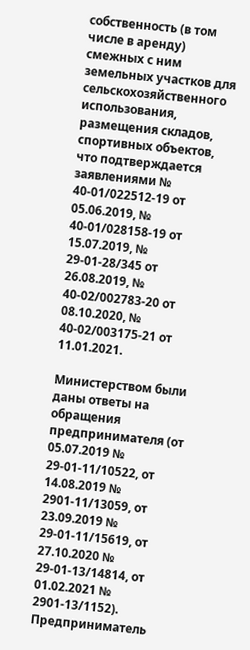собственность (в том числе в аренду) смежных с ним земельных участков для сельскохозяйственного использования, размещения складов, спортивных объектов, что подтверждается заявлениями № 40-01/022512-19 от 05.06.2019, № 40-01/028158-19 от 15.07.2019, № 29-01-28/345 от 26.08.2019, № 40-02/002783-20 от 08.10.2020, № 40-02/003175-21 от 11.01.2021.

Министерством были даны ответы на обращения предпринимателя (от 05.07.2019 № 29-01-11/10522, от 14.08.2019 № 2901-11/13059, от 23.09.2019 № 29-01-11/15619, от 27.10.2020 № 29-01-13/14814, от 01.02.2021 № 2901-13/1152). Предприниматель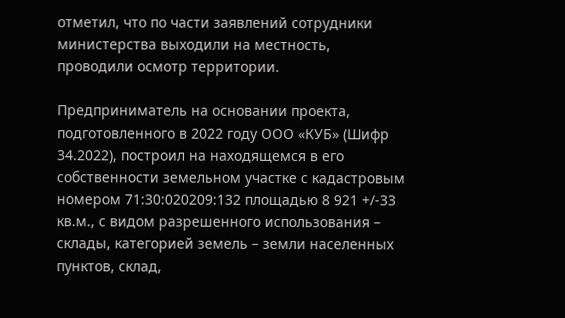отметил, что по части заявлений сотрудники министерства выходили на местность, проводили осмотр территории.

Предприниматель на основании проекта, подготовленного в 2022 году ООО «КУБ» (Шифр 34.2022), построил на находящемся в его собственности земельном участке с кадастровым номером 71:30:020209:132 площадью 8 921 +/-33 кв.м., с видом разрешенного использования – склады, категорией земель – земли населенных пунктов, склад,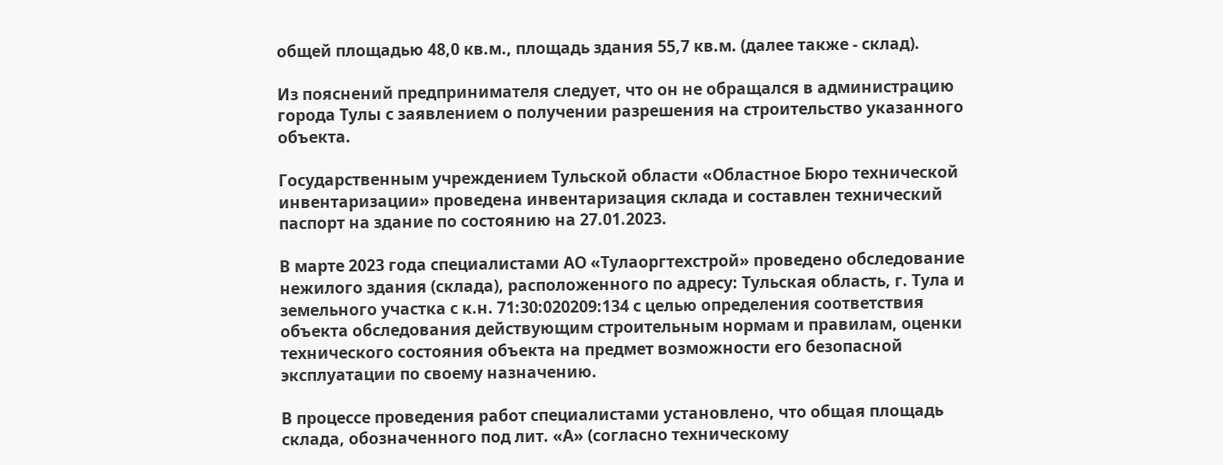общей площадью 48,0 кв.м., площадь здания 55,7 кв.м. (далее также - склад).

Из пояснений предпринимателя следует, что он не обращался в администрацию города Тулы с заявлением о получении разрешения на строительство указанного объекта.

Государственным учреждением Тульской области «Областное Бюро технической инвентаризации» проведена инвентаризация склада и составлен технический паспорт на здание по состоянию на 27.01.2023.

В марте 2023 года специалистами АО «Тулаоргтехстрой» проведено обследование нежилого здания (склада), расположенного по адресу: Тульская область, г. Тула и земельного участка с к.н. 71:30:020209:134 с целью определения соответствия объекта обследования действующим строительным нормам и правилам, оценки технического состояния объекта на предмет возможности его безопасной эксплуатации по своему назначению.

В процессе проведения работ специалистами установлено, что общая площадь склада, обозначенного под лит. «А» (согласно техническому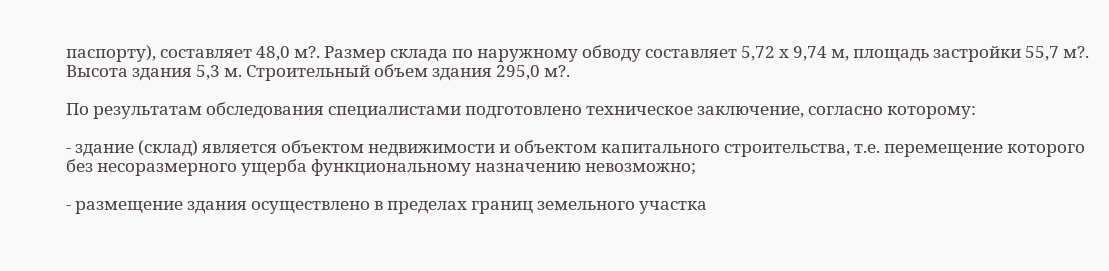паспорту), составляет 48,0 м?. Размер склада по наружному обводу составляет 5,72 х 9,74 м, площадь застройки 55,7 м?. Высота здания 5,3 м. Строительный объем здания 295,0 м?.

По результатам обследования специалистами подготовлено техническое заключение, согласно которому:

- здание (склад) является объектом недвижимости и объектом капитального строительства, т.е. перемещение которого без несоразмерного ущерба функциональному назначению невозможно;

- размещение здания осуществлено в пределах границ земельного участка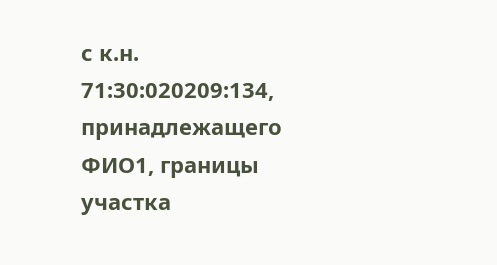с к.н. 71:30:020209:134, принадлежащего ФИО1, границы участка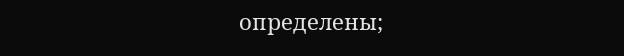определены;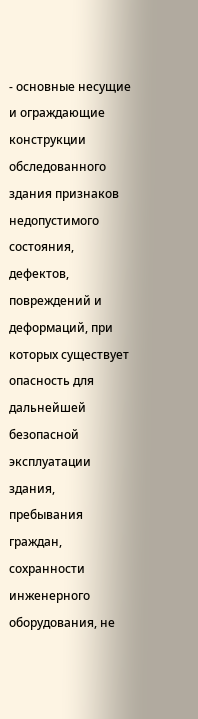- основные несущие и ограждающие конструкции обследованного здания признаков недопустимого состояния, дефектов, повреждений и деформаций, при которых существует опасность для дальнейшей безопасной эксплуатации здания, пребывания граждан, сохранности инженерного оборудования, не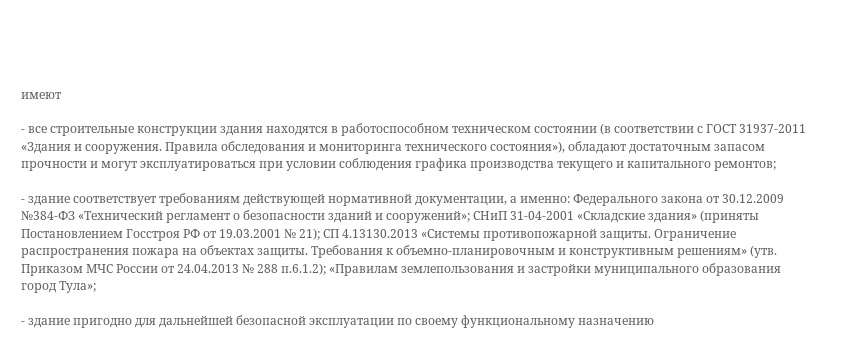имеют

- все строительные конструкции здания находятся в работоспособном техническом состоянии (в соответствии с ГОСТ 31937-2011 «Здания и сооружения. Правила обследования и мониторинга технического состояния»), обладают достаточным запасом прочности и могут эксплуатироваться при условии соблюдения графика производства текущего и капитального ремонтов;

- здание соответствует требованиям действующей нормативной документации, а именно: Федерального закона от 30.12.2009 №384-ФЗ «Технический регламент о безопасности зданий и сооружений»; СНиП 31-04-2001 «Складские здания» (приняты Постановлением Госстроя РФ от 19.03.2001 № 21); СП 4.13130.2013 «Системы противопожарной защиты. Ограничение распространения пожара на объектах защиты. Требования к объемно-планировочным и конструктивным решениям» (утв. Приказом МЧС России от 24.04.2013 № 288 п.6.1.2); «Правилам землепользования и застройки муниципального образования город Тула»;

- здание пригодно для дальнейшей безопасной эксплуатации по своему функциональному назначению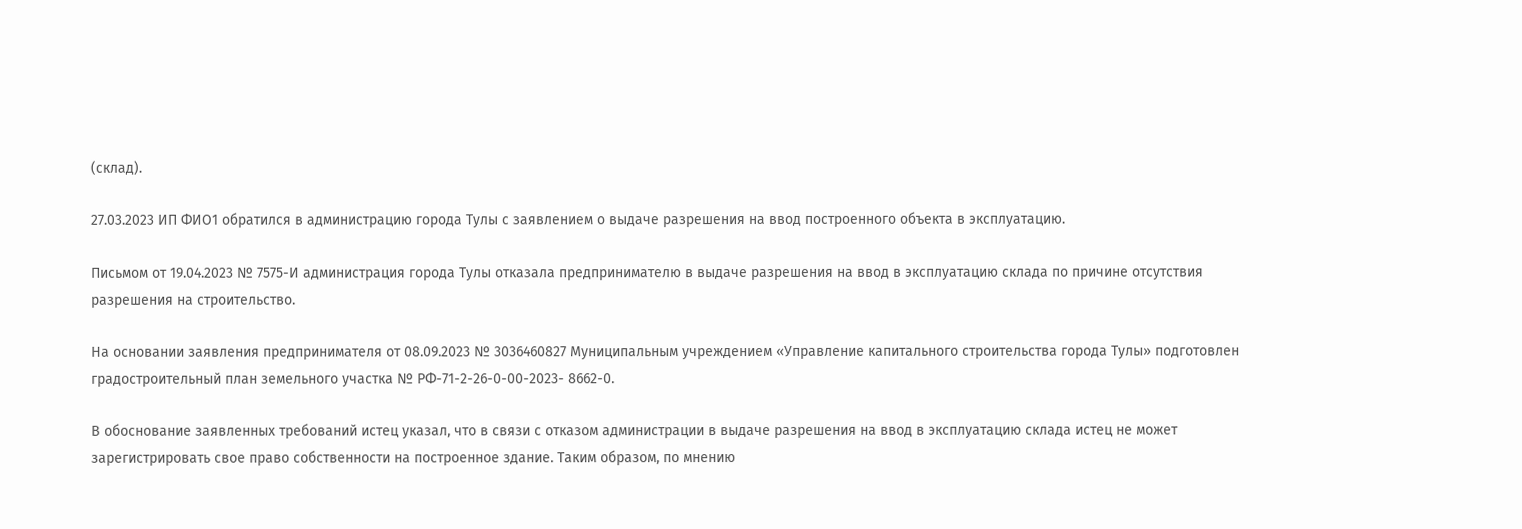(склад).

27.03.2023 ИП ФИО1 обратился в администрацию города Тулы с заявлением о выдаче разрешения на ввод построенного объекта в эксплуатацию.

Письмом от 19.04.2023 № 7575-И администрация города Тулы отказала предпринимателю в выдаче разрешения на ввод в эксплуатацию склада по причине отсутствия разрешения на строительство.

На основании заявления предпринимателя от 08.09.2023 № 3036460827 Муниципальным учреждением «Управление капитального строительства города Тулы» подготовлен градостроительный план земельного участка № РФ-71-2-26-0-00-2023- 8662-0.

В обоснование заявленных требований истец указал, что в связи с отказом администрации в выдаче разрешения на ввод в эксплуатацию склада истец не может зарегистрировать свое право собственности на построенное здание. Таким образом, по мнению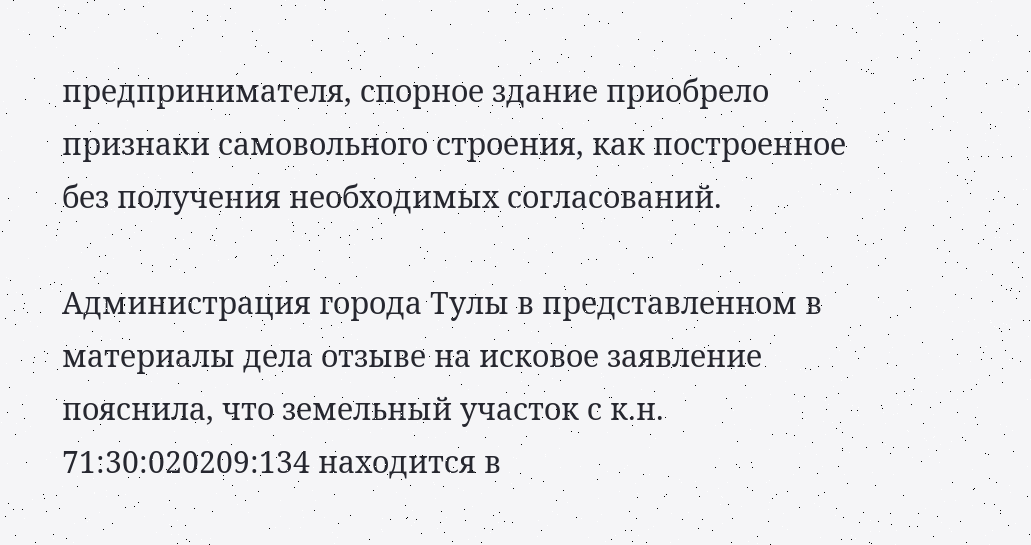предпринимателя, спорное здание приобрело признаки самовольного строения, как построенное без получения необходимых согласований.

Администрация города Тулы в представленном в материалы дела отзыве на исковое заявление пояснила, что земельный участок с к.н. 71:30:020209:134 находится в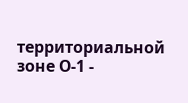территориальной зоне О-1 -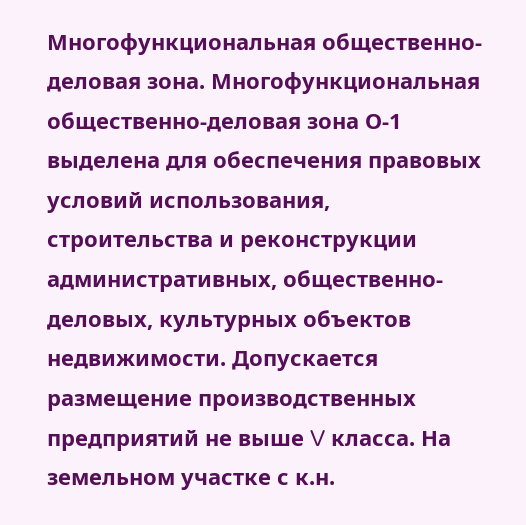Многофункциональная общественно-деловая зона. Многофункциональная общественно-деловая зона О-1 выделена для обеспечения правовых условий использования, строительства и реконструкции административных, общественно-деловых, культурных объектов недвижимости. Допускается размещение производственных предприятий не выше V класса. На земельном участке с к.н.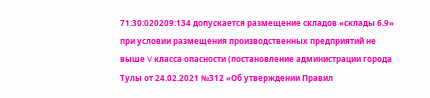71:30:020209:134 допускается размещение складов «склады 6.9» при условии размещения производственных предприятий не выше V класса опасности (постановление администрации города Тулы от 24.02.2021 №312 «Об утверждении Правил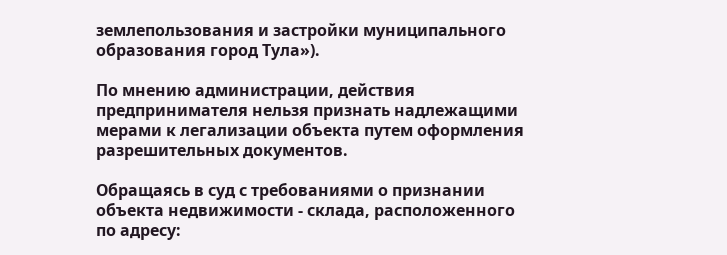землепользования и застройки муниципального образования город Тула»).

По мнению администрации, действия предпринимателя нельзя признать надлежащими мерами к легализации объекта путем оформления разрешительных документов.

Обращаясь в суд с требованиями о признании объекта недвижимости - склада, расположенного по адресу: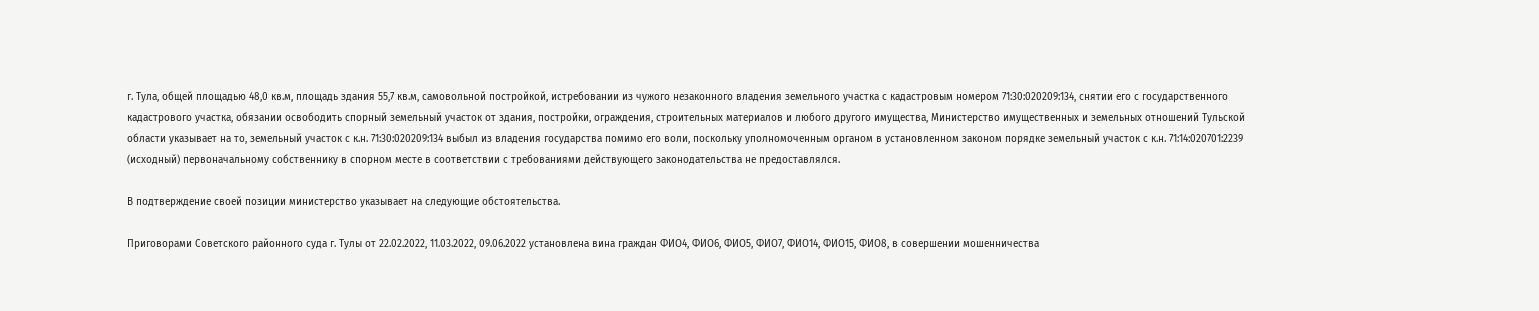г. Тула, общей площадью 48,0 кв.м, площадь здания 55,7 кв.м, самовольной постройкой, истребовании из чужого незаконного владения земельного участка с кадастровым номером 71:30:020209:134, снятии его с государственного кадастрового участка, обязании освободить спорный земельный участок от здания, постройки, ограждения, строительных материалов и любого другого имущества, Министерство имущественных и земельных отношений Тульской области указывает на то, земельный участок с к.н. 71:30:020209:134 выбыл из владения государства помимо его воли, поскольку уполномоченным органом в установленном законом порядке земельный участок с к.н. 71:14:020701:2239 (исходный) первоначальному собственнику в спорном месте в соответствии с требованиями действующего законодательства не предоставлялся.

В подтверждение своей позиции министерство указывает на следующие обстоятельства.

Приговорами Советского районного суда г. Тулы от 22.02.2022, 11.03.2022, 09.06.2022 установлена вина граждан ФИО4, ФИО6, ФИО5, ФИО7, ФИО14, ФИО15, ФИО8, в совершении мошенничества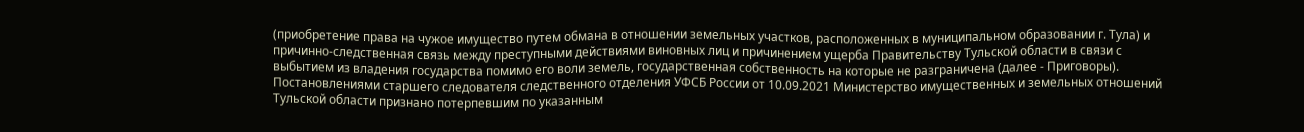(приобретение права на чужое имущество путем обмана в отношении земельных участков, расположенных в муниципальном образовании г. Тула) и причинно-следственная связь между преступными действиями виновных лиц и причинением ущерба Правительству Тульской области в связи с выбытием из владения государства помимо его воли земель, государственная собственность на которые не разграничена (далее - Приговоры). Постановлениями старшего следователя следственного отделения УФСБ России от 10.09.2021 Министерство имущественных и земельных отношений Тульской области признано потерпевшим по указанным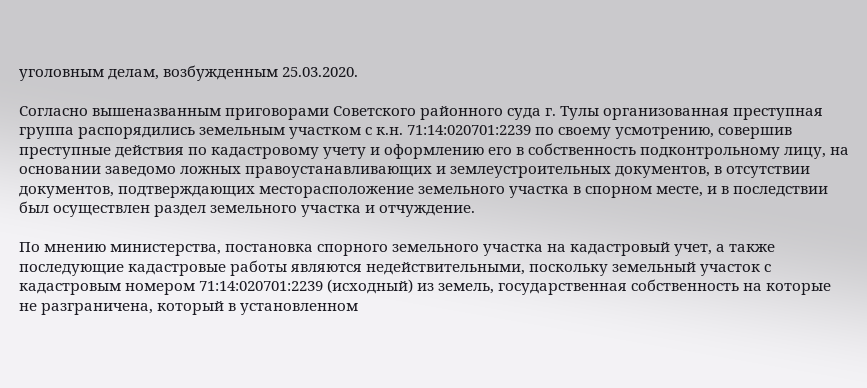уголовным делам, возбужденным 25.03.2020.

Согласно вышеназванным приговорами Советского районного суда г. Тулы организованная преступная группа распорядились земельным участком с к.н. 71:14:020701:2239 по своему усмотрению, совершив преступные действия по кадастровому учету и оформлению его в собственность подконтрольному лицу, на основании заведомо ложных правоустанавливающих и землеустроительных документов, в отсутствии документов, подтверждающих месторасположение земельного участка в спорном месте, и в последствии был осуществлен раздел земельного участка и отчуждение.

По мнению министерства, постановка спорного земельного участка на кадастровый учет, а также последующие кадастровые работы являются недействительными, поскольку земельный участок с кадастровым номером 71:14:020701:2239 (исходный) из земель, государственная собственность на которые не разграничена, который в установленном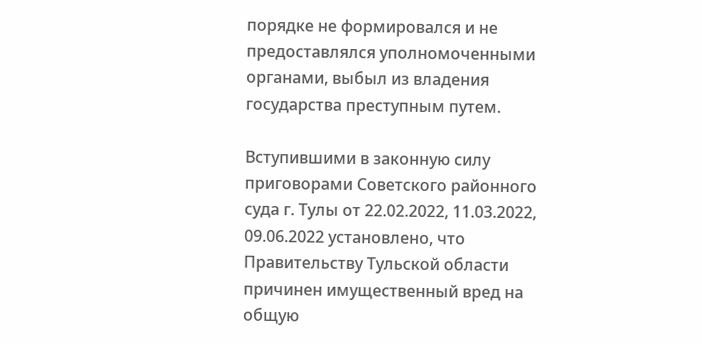порядке не формировался и не предоставлялся уполномоченными органами, выбыл из владения государства преступным путем.

Вступившими в законную силу приговорами Советского районного суда г. Тулы от 22.02.2022, 11.03.2022, 09.06.2022 установлено, что Правительству Тульской области причинен имущественный вред на общую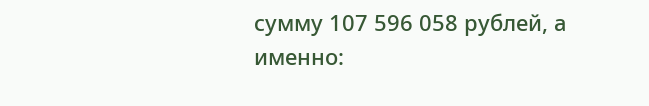сумму 107 596 058 рублей, а именно: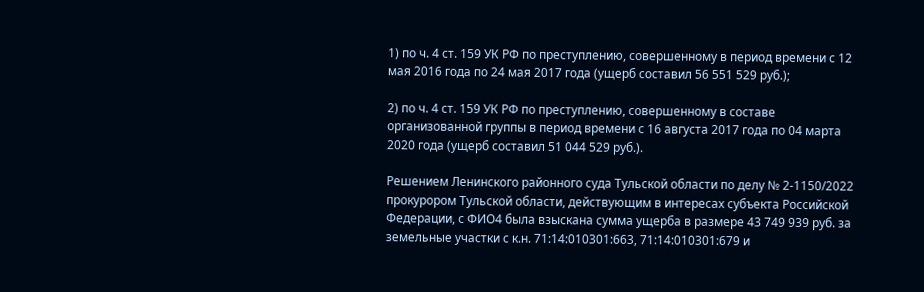1) по ч. 4 ст. 159 УК РФ по преступлению, совершенному в период времени с 12 мая 2016 года по 24 мая 2017 года (ущерб составил 56 551 529 руб.);

2) по ч. 4 ст. 159 УК РФ по преступлению, совершенному в составе организованной группы в период времени с 16 августа 2017 года по 04 марта 2020 года (ущерб составил 51 044 529 руб.).

Решением Ленинского районного суда Тульской области по делу № 2-1150/2022 прокурором Тульской области, действующим в интересах субъекта Российской Федерации, с ФИО4 была взыскана сумма ущерба в размере 43 749 939 руб. за земельные участки с к.н. 71:14:010301:663, 71:14:010301:679 и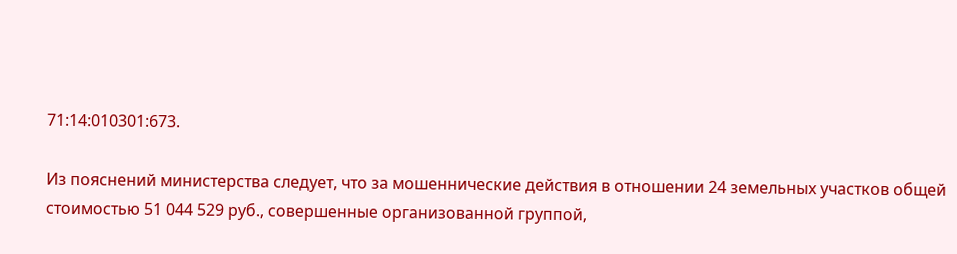71:14:010301:673.

Из пояснений министерства следует, что за мошеннические действия в отношении 24 земельных участков общей стоимостью 51 044 529 руб., совершенные организованной группой,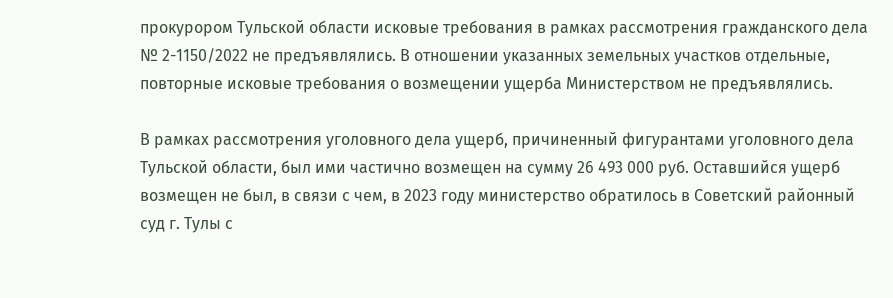прокурором Тульской области исковые требования в рамках рассмотрения гражданского дела № 2-1150/2022 не предъявлялись. В отношении указанных земельных участков отдельные, повторные исковые требования о возмещении ущерба Министерством не предъявлялись.

В рамках рассмотрения уголовного дела ущерб, причиненный фигурантами уголовного дела Тульской области, был ими частично возмещен на сумму 26 493 000 руб. Оставшийся ущерб возмещен не был, в связи с чем, в 2023 году министерство обратилось в Советский районный суд г. Тулы с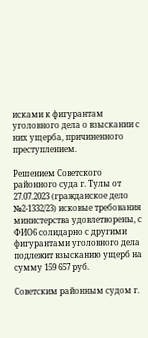исками к фигурантам уголовного дела о взыскании с них ущерба, причиненного преступлением.

Решением Советского районного суда г. Тулы от 27.07.2023 (гражданское дело №2-1332/23) исковые требования министерства удовлетворены, с ФИО6 солидарно с другими фигурантами уголовного дела подлежит взысканию ущерб на сумму 159 657 руб.

Советским районным судом г.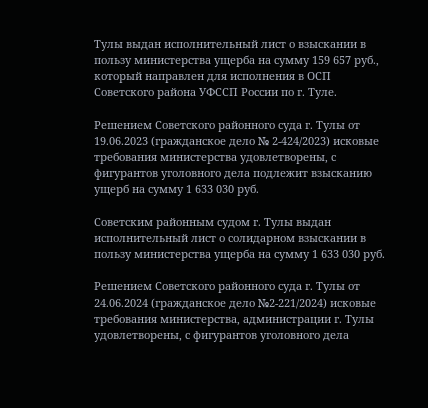Тулы выдан исполнительный лист о взыскании в пользу министерства ущерба на сумму 159 657 руб., который направлен для исполнения в ОСП Советского района УФССП России по г. Туле.

Решением Советского районного суда г. Тулы от 19.06.2023 (гражданское дело № 2-424/2023) исковые требования министерства удовлетворены, с фигурантов уголовного дела подлежит взысканию ущерб на сумму 1 633 030 руб.

Советским районным судом г. Тулы выдан исполнительный лист о солидарном взыскании в пользу министерства ущерба на сумму 1 633 030 руб.

Решением Советского районного суда г. Тулы от 24.06.2024 (гражданское дело №2-221/2024) исковые требования министерства, администрации г. Тулы удовлетворены, с фигурантов уголовного дела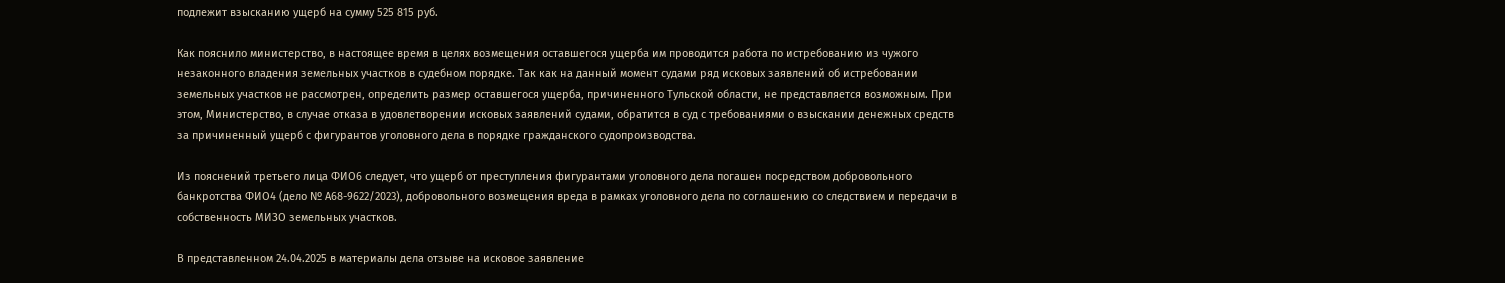подлежит взысканию ущерб на сумму 525 815 руб.

Как пояснило министерство, в настоящее время в целях возмещения оставшегося ущерба им проводится работа по истребованию из чужого незаконного владения земельных участков в судебном порядке. Так как на данный момент судами ряд исковых заявлений об истребовании земельных участков не рассмотрен, определить размер оставшегося ущерба, причиненного Тульской области, не представляется возможным. При этом, Министерство, в случае отказа в удовлетворении исковых заявлений судами, обратится в суд с требованиями о взыскании денежных средств за причиненный ущерб с фигурантов уголовного дела в порядке гражданского судопроизводства.

Из пояснений третьего лица ФИО6 следует, что ущерб от преступления фигурантами уголовного дела погашен посредством добровольного банкротства ФИО4 (дело № А68-9622/2023), добровольного возмещения вреда в рамках уголовного дела по соглашению со следствием и передачи в собственность МИЗО земельных участков.

В представленном 24.04.2025 в материалы дела отзыве на исковое заявление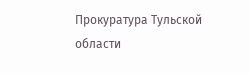Прокуратура Тульской области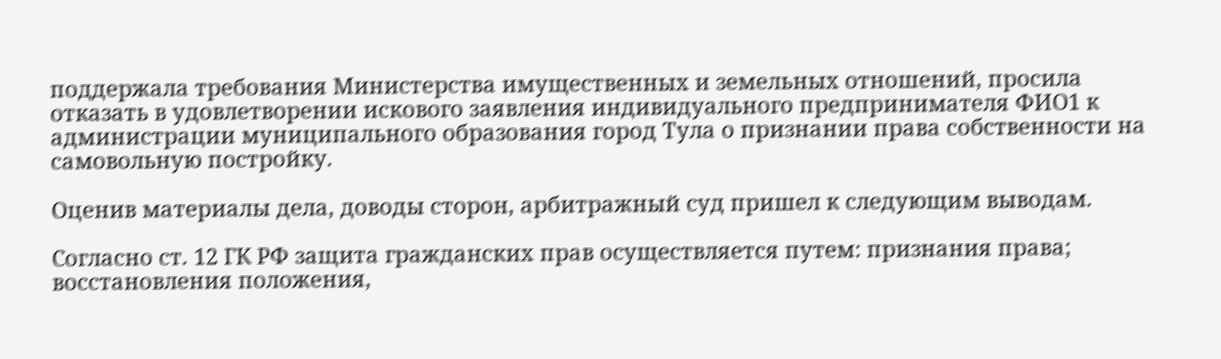поддержала требования Министерства имущественных и земельных отношений, просила отказать в удовлетворении искового заявления индивидуального предпринимателя ФИО1 к администрации муниципального образования город Тула о признании права собственности на самовольную постройку.

Оценив материалы дела, доводы сторон, арбитражный суд пришел к следующим выводам.

Согласно ст. 12 ГК РФ защита гражданских прав осуществляется путем: признания права; восстановления положения,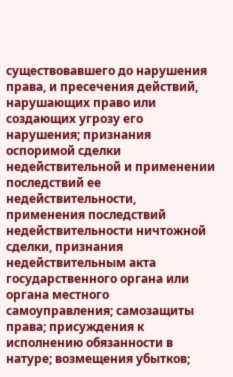существовавшего до нарушения права, и пресечения действий, нарушающих право или создающих угрозу его нарушения; признания оспоримой сделки недействительной и применении последствий ее недействительности, применения последствий недействительности ничтожной сделки, признания недействительным акта государственного органа или органа местного самоуправления; самозащиты права; присуждения к исполнению обязанности в натуре; возмещения убытков;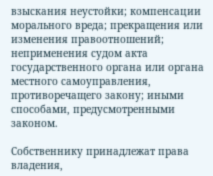взыскания неустойки; компенсации морального вреда; прекращения или изменения правоотношений; неприменения судом акта государственного органа или органа местного самоуправления, противоречащего закону; иными способами, предусмотренными законом.

Собственнику принадлежат права владения,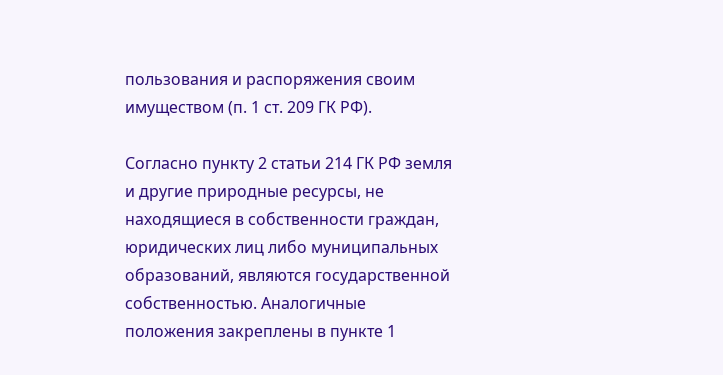пользования и распоряжения своим имуществом (п. 1 ст. 209 ГК РФ).

Согласно пункту 2 статьи 214 ГК РФ земля и другие природные ресурсы, не находящиеся в собственности граждан, юридических лиц либо муниципальных образований, являются государственной собственностью. Аналогичные положения закреплены в пункте 1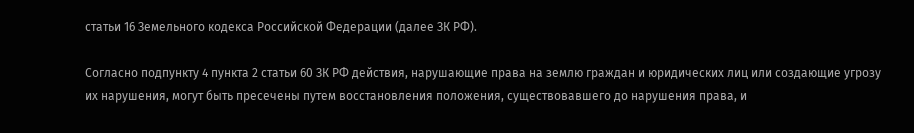статьи 16 Земельного кодекса Российской Федерации (далее ЗК РФ).

Согласно подпункту 4 пункта 2 статьи 60 ЗК РФ действия, нарушающие права на землю граждан и юридических лиц или создающие угрозу их нарушения, могут быть пресечены путем восстановления положения, существовавшего до нарушения права, и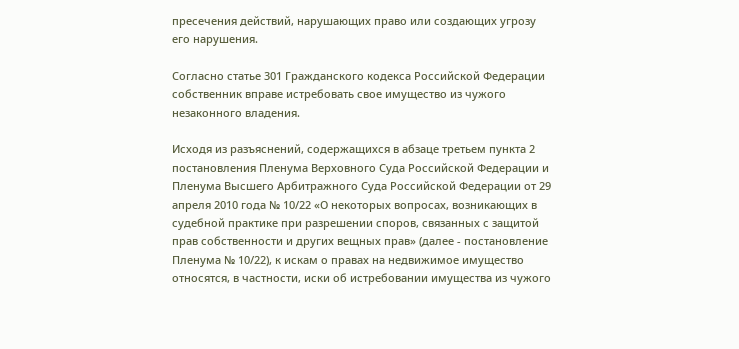пресечения действий, нарушающих право или создающих угрозу его нарушения.

Согласно статье 301 Гражданского кодекса Российской Федерации собственник вправе истребовать свое имущество из чужого незаконного владения.

Исходя из разъяснений, содержащихся в абзаце третьем пункта 2 постановления Пленума Верховного Суда Российской Федерации и Пленума Высшего Арбитражного Суда Российской Федерации от 29 апреля 2010 года № 10/22 «О некоторых вопросах, возникающих в судебной практике при разрешении споров, связанных с защитой прав собственности и других вещных прав» (далее - постановление Пленума № 10/22), к искам о правах на недвижимое имущество относятся, в частности, иски об истребовании имущества из чужого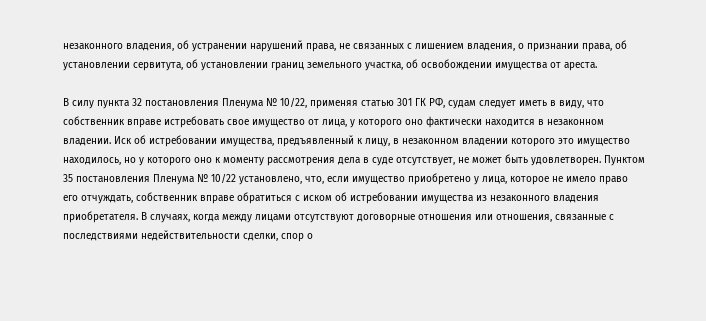незаконного владения, об устранении нарушений права, не связанных с лишением владения, о признании права, об установлении сервитута, об установлении границ земельного участка, об освобождении имущества от ареста.

В силу пункта 32 постановления Пленума № 10/22, применяя статью 301 ГК РФ, судам следует иметь в виду, что собственник вправе истребовать свое имущество от лица, у которого оно фактически находится в незаконном владении. Иск об истребовании имущества, предъявленный к лицу, в незаконном владении которого это имущество находилось, но у которого оно к моменту рассмотрения дела в суде отсутствует, не может быть удовлетворен. Пунктом 35 постановления Пленума № 10/22 установлено, что, если имущество приобретено у лица, которое не имело право его отчуждать, собственник вправе обратиться с иском об истребовании имущества из незаконного владения приобретателя. В случаях, когда между лицами отсутствуют договорные отношения или отношения, связанные с последствиями недействительности сделки, спор о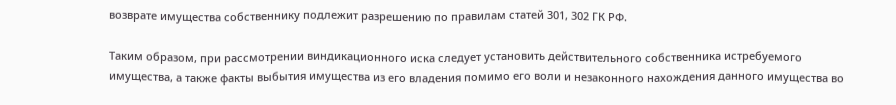возврате имущества собственнику подлежит разрешению по правилам статей 301, 302 ГК РФ.

Таким образом, при рассмотрении виндикационного иска следует установить действительного собственника истребуемого имущества, а также факты выбытия имущества из его владения помимо его воли и незаконного нахождения данного имущества во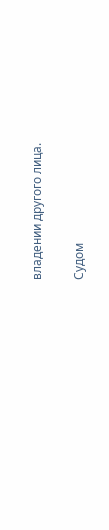владении другого лица.

Судом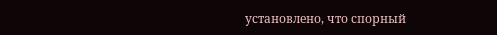установлено, что спорный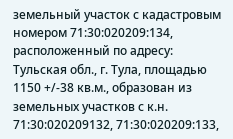земельный участок с кадастровым номером 71:30:020209:134, расположенный по адресу: Тульская обл., г. Тула, площадью 1150 +/-38 кв.м., образован из земельных участков с к.н. 71:30:020209132, 71:30:020209:133,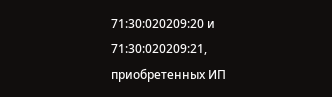71:30:020209:20 и 71:30:020209:21, приобретенных ИП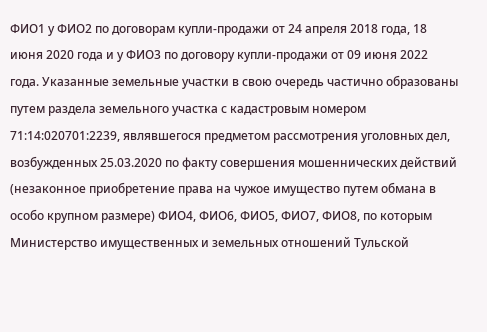ФИО1 у ФИО2 по договорам купли-продажи от 24 апреля 2018 года, 18 июня 2020 года и у ФИО3 по договору купли-продажи от 09 июня 2022 года. Указанные земельные участки в свою очередь частично образованы путем раздела земельного участка с кадастровым номером 71:14:020701:2239, являвшегося предметом рассмотрения уголовных дел, возбужденных 25.03.2020 по факту совершения мошеннических действий (незаконное приобретение права на чужое имущество путем обмана в особо крупном размере) ФИО4, ФИО6, ФИО5, ФИО7, ФИО8, по которым Министерство имущественных и земельных отношений Тульской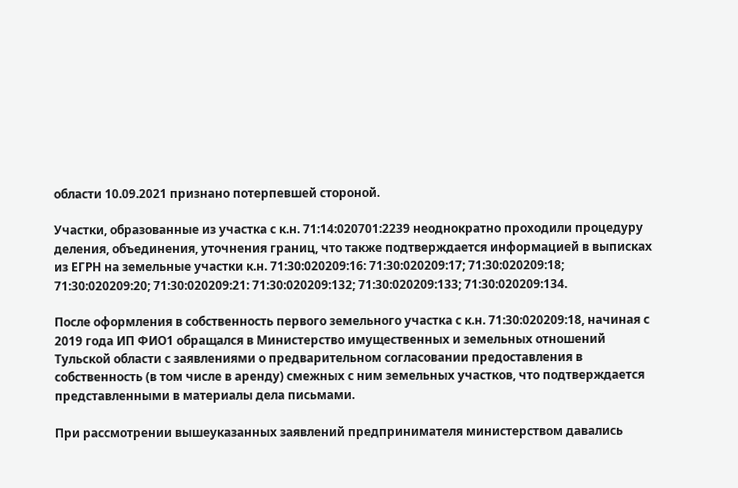области 10.09.2021 признано потерпевшей стороной.

Участки, образованные из участка с к.н. 71:14:020701:2239 неоднократно проходили процедуру деления, объединения, уточнения границ, что также подтверждается информацией в выписках из ЕГРН на земельные участки к.н. 71:30:020209:16: 71:30:020209:17; 71:30:020209:18; 71:30:020209:20; 71:30:020209:21: 71:30:020209:132; 71:30:020209:133; 71:30:020209:134.

После оформления в собственность первого земельного участка с к.н. 71:30:020209:18, начиная с 2019 года ИП ФИО1 обращался в Министерство имущественных и земельных отношений Тульской области с заявлениями о предварительном согласовании предоставления в собственность (в том числе в аренду) смежных с ним земельных участков, что подтверждается представленными в материалы дела письмами.

При рассмотрении вышеуказанных заявлений предпринимателя министерством давались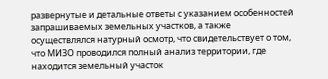развернутые и детальные ответы с указанием особенностей запрашиваемых земельных участков, а также осуществлялся натурный осмотр, что свидетельствует о том, что МИЗО проводился полный анализ территории, где находится земельный участок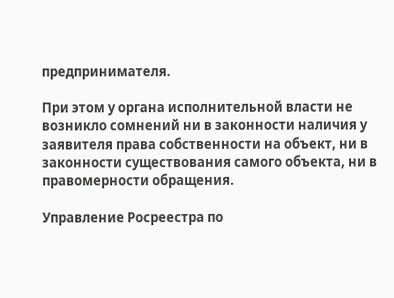предпринимателя.

При этом у органа исполнительной власти не возникло сомнений ни в законности наличия у заявителя права собственности на объект, ни в законности существования самого объекта, ни в правомерности обращения.

Управление Росреестра по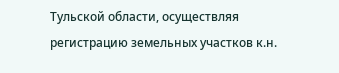Тульской области, осуществляя регистрацию земельных участков к.н.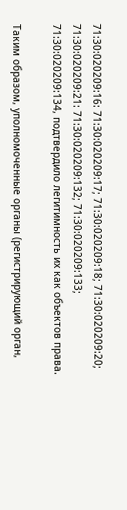71:30:020209:16: 71:30:020209:17; 71:30:020209:18; 71:30:020209:20; 71:30:020209:21: 71:30:020209:132; 71:30:020209:133; 71:30:020209:134, подтвердило легитимность их как объектов права.

Таким образом, уполномоченные органы (регистрирующий орган,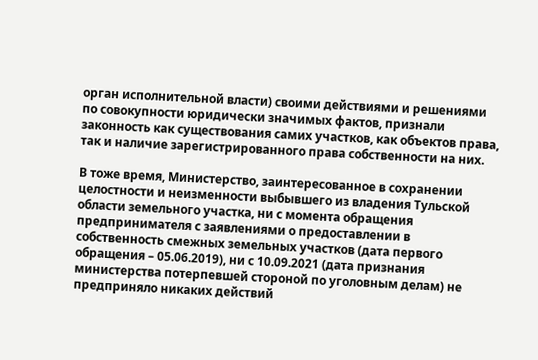орган исполнительной власти) своими действиями и решениями по совокупности юридически значимых фактов, признали законность как существования самих участков, как объектов права, так и наличие зарегистрированного права собственности на них.

В тоже время, Министерство, заинтересованное в сохранении целостности и неизменности выбывшего из владения Тульской области земельного участка, ни с момента обращения предпринимателя с заявлениями о предоставлении в собственность смежных земельных участков (дата первого обращения – 05.06.2019), ни с 10.09.2021 (дата признания министерства потерпевшей стороной по уголовным делам) не предприняло никаких действий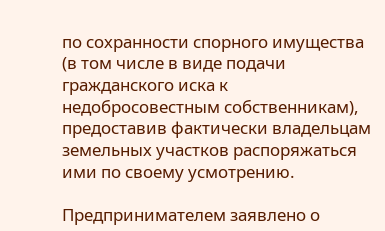по сохранности спорного имущества (в том числе в виде подачи гражданского иска к недобросовестным собственникам), предоставив фактически владельцам земельных участков распоряжаться ими по своему усмотрению.

Предпринимателем заявлено о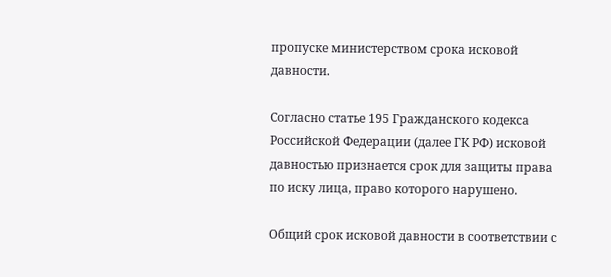пропуске министерством срока исковой давности.

Согласно статье 195 Гражданского кодекса Российской Федерации (далее ГК РФ) исковой давностью признается срок для защиты права по иску лица, право которого нарушено.

Общий срок исковой давности в соответствии с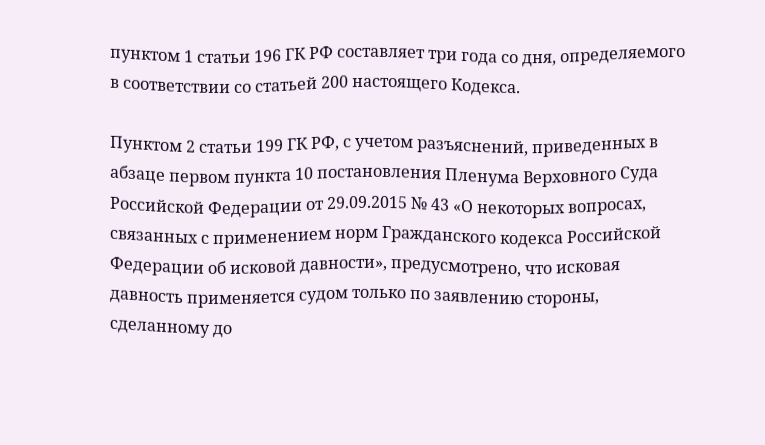пунктом 1 статьи 196 ГК РФ составляет три года со дня, определяемого в соответствии со статьей 200 настоящего Кодекса.

Пунктом 2 статьи 199 ГК РФ, с учетом разъяснений, приведенных в абзаце первом пункта 10 постановления Пленума Верховного Суда Российской Федерации от 29.09.2015 № 43 «О некоторых вопросах, связанных с применением норм Гражданского кодекса Российской Федерации об исковой давности», предусмотрено, что исковая давность применяется судом только по заявлению стороны, сделанному до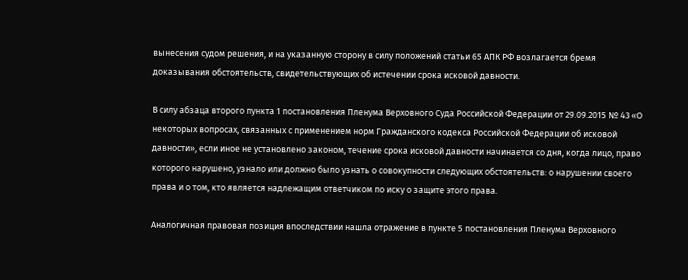вынесения судом решения, и на указанную сторону в силу положений статьи 65 АПК РФ возлагается бремя доказывания обстоятельств, свидетельствующих об истечении срока исковой давности.

В силу абзаца второго пункта 1 постановления Пленума Верховного Суда Российской Федерации от 29.09.2015 № 43 «О некоторых вопросах, связанных с применением норм Гражданского кодекса Российской Федерации об исковой давности», если иное не установлено законом, течение срока исковой давности начинается со дня, когда лицо, право которого нарушено, узнало или должно было узнать о совокупности следующих обстоятельств: о нарушении своего права и о том, кто является надлежащим ответчиком по иску о защите этого права.

Аналогичная правовая позиция впоследствии нашла отражение в пункте 5 постановления Пленума Верховного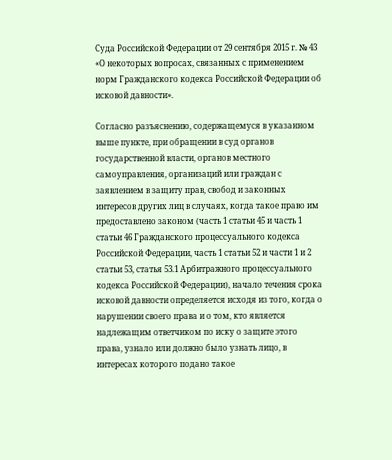Суда Российской Федерации от 29 сентября 2015 г. № 43 «О некоторых вопросах, связанных с применением норм Гражданского кодекса Российской Федерации об исковой давности».

Согласно разъяснению, содержащемуся в указанном выше пункте, при обращении в суд органов государственной власти, органов местного самоуправления, организаций или граждан с заявлением в защиту прав, свобод и законных интересов других лиц в случаях, когда такое право им предоставлено законом (часть 1 статьи 45 и часть 1 статьи 46 Гражданского процессуального кодекса Российской Федерации, часть 1 статьи 52 и части 1 и 2 статьи 53, статья 53.1 Арбитражного процессуального кодекса Российской Федерации), начало течения срока исковой давности определяется исходя из того, когда о нарушении своего права и о том, кто является надлежащим ответчиком по иску о защите этого права, узнало или должно было узнать лицо, в интересах которого подано такое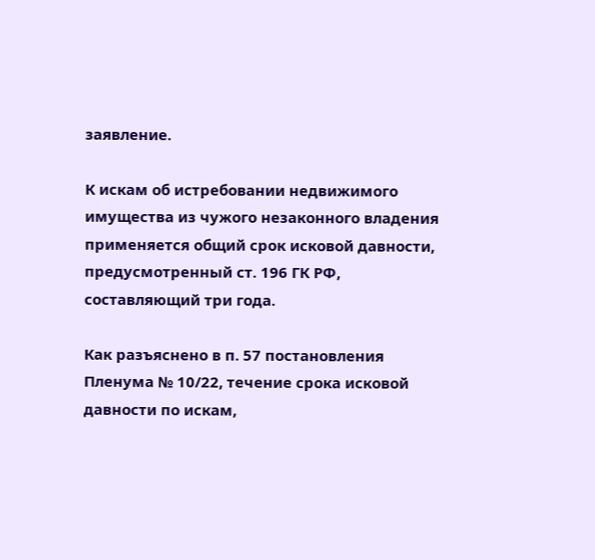заявление.

К искам об истребовании недвижимого имущества из чужого незаконного владения применяется общий срок исковой давности, предусмотренный ст. 196 ГК РФ, составляющий три года.

Как разъяснено в п. 57 постановления Пленума № 10/22, течение срока исковой давности по искам,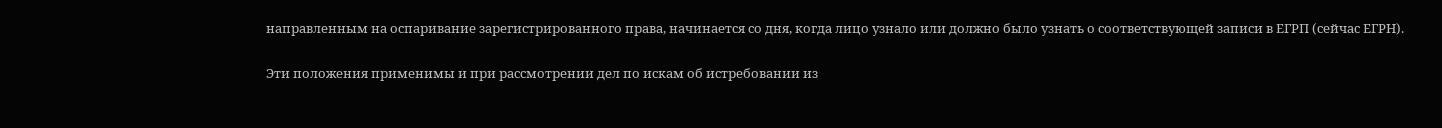направленным на оспаривание зарегистрированного права, начинается со дня, когда лицо узнало или должно было узнать о соответствующей записи в ЕГРП (сейчас ЕГРН).

Эти положения применимы и при рассмотрении дел по искам об истребовании из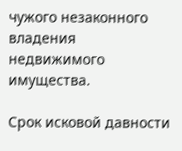чужого незаконного владения недвижимого имущества.

Срок исковой давности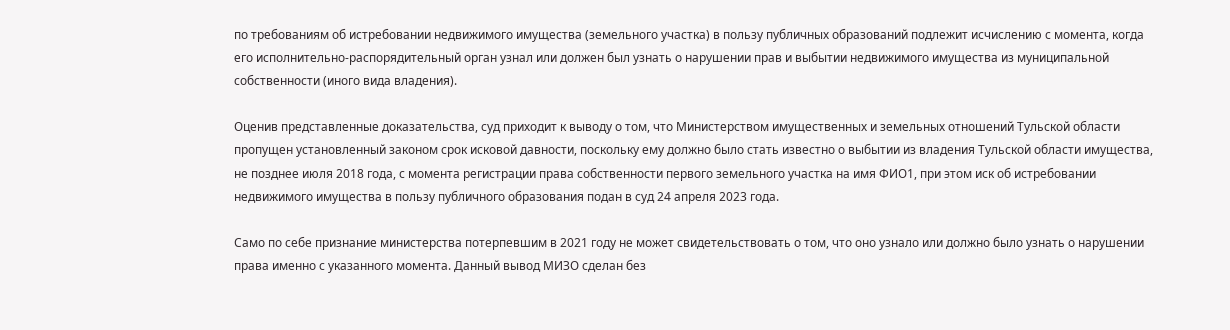по требованиям об истребовании недвижимого имущества (земельного участка) в пользу публичных образований подлежит исчислению с момента, когда его исполнительно-распорядительный орган узнал или должен был узнать о нарушении прав и выбытии недвижимого имущества из муниципальной собственности (иного вида владения).

Оценив представленные доказательства, суд приходит к выводу о том, что Министерством имущественных и земельных отношений Тульской области пропущен установленный законом срок исковой давности, поскольку ему должно было стать известно о выбытии из владения Тульской области имущества, не позднее июля 2018 года, с момента регистрации права собственности первого земельного участка на имя ФИО1, при этом иск об истребовании недвижимого имущества в пользу публичного образования подан в суд 24 апреля 2023 года.

Само по себе признание министерства потерпевшим в 2021 году не может свидетельствовать о том, что оно узнало или должно было узнать о нарушении права именно с указанного момента. Данный вывод МИЗО сделан без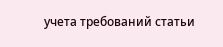учета требований статьи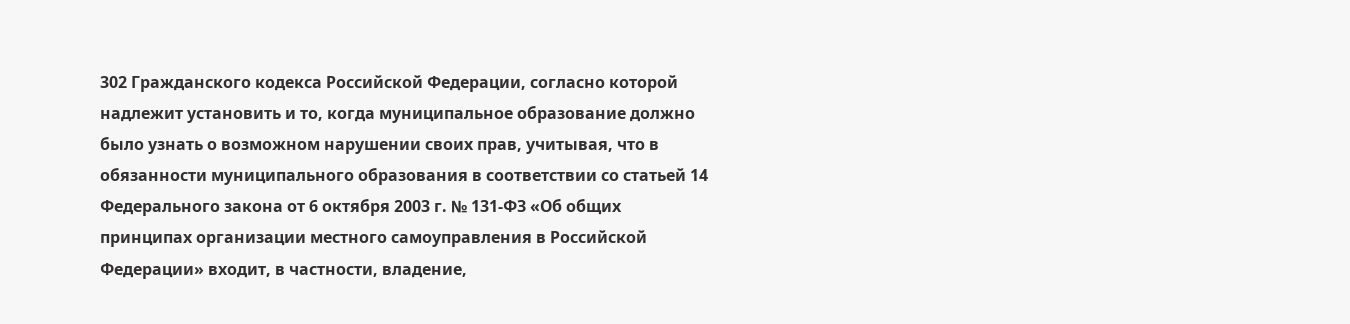302 Гражданского кодекса Российской Федерации, согласно которой надлежит установить и то, когда муниципальное образование должно было узнать о возможном нарушении своих прав, учитывая, что в обязанности муниципального образования в соответствии со статьей 14 Федерального закона от 6 октября 2003 г. № 131-ФЗ «Об общих принципах организации местного самоуправления в Российской Федерации» входит, в частности, владение,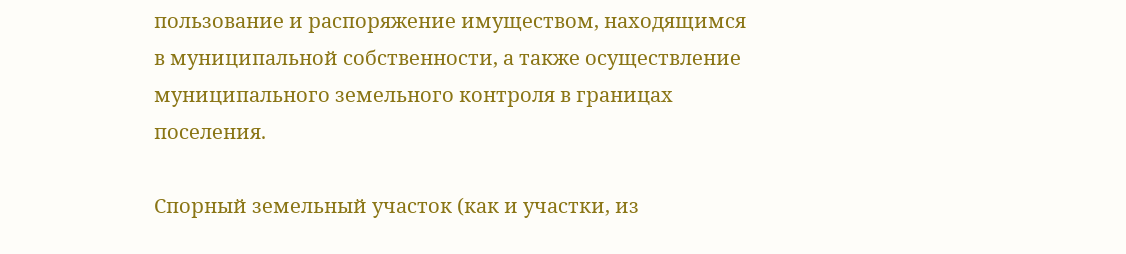пользование и распоряжение имуществом, находящимся в муниципальной собственности, а также осуществление муниципального земельного контроля в границах поселения.

Спорный земельный участок (как и участки, из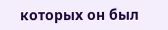которых он был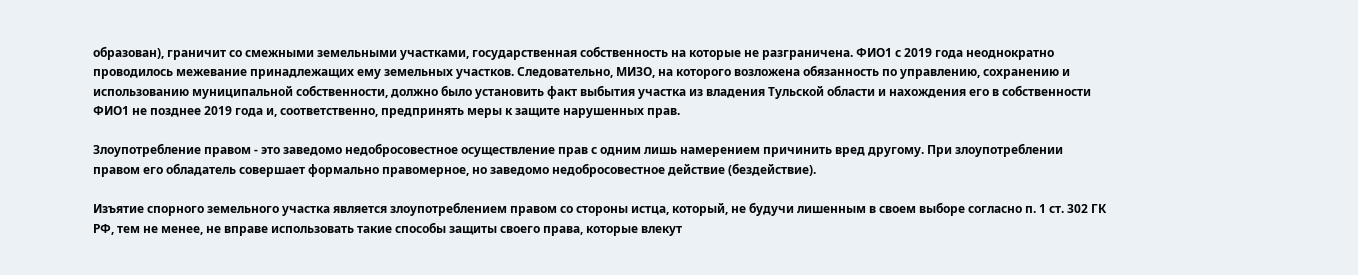образован), граничит со смежными земельными участками, государственная собственность на которые не разграничена. ФИО1 с 2019 года неоднократно проводилось межевание принадлежащих ему земельных участков. Следовательно, МИЗО, на которого возложена обязанность по управлению, сохранению и использованию муниципальной собственности, должно было установить факт выбытия участка из владения Тульской области и нахождения его в собственности ФИО1 не позднее 2019 года и, соответственно, предпринять меры к защите нарушенных прав.

Злоупотребление правом - это заведомо недобросовестное осуществление прав с одним лишь намерением причинить вред другому. При злоупотреблении правом его обладатель совершает формально правомерное, но заведомо недобросовестное действие (бездействие).

Изъятие спорного земельного участка является злоупотреблением правом со стороны истца, который, не будучи лишенным в своем выборе согласно п. 1 ст. 302 ГК РФ, тем не менее, не вправе использовать такие способы защиты своего права, которые влекут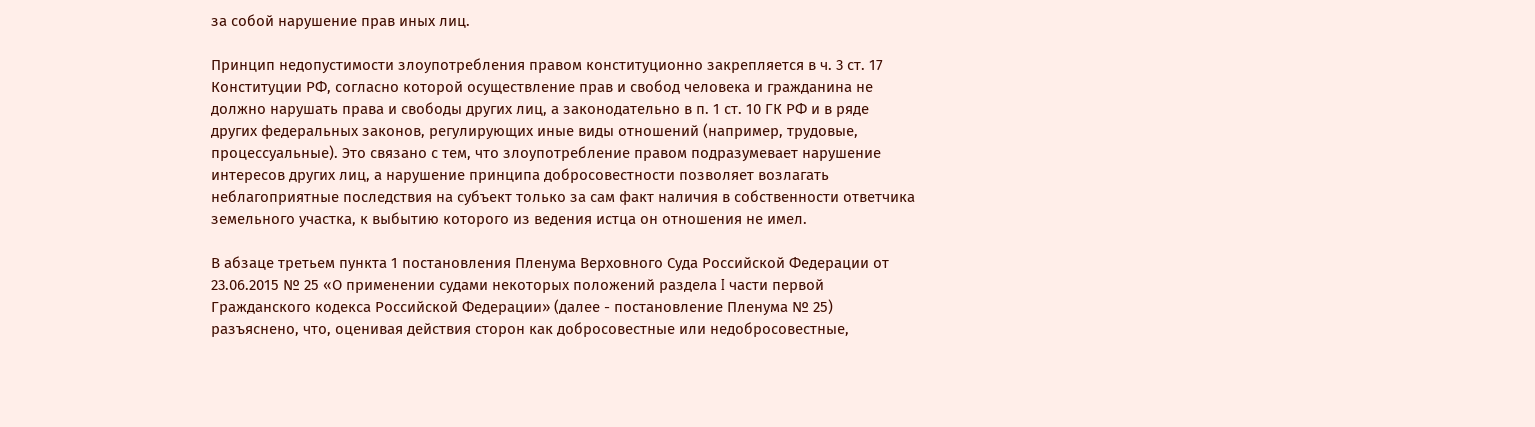за собой нарушение прав иных лиц.

Принцип недопустимости злоупотребления правом конституционно закрепляется в ч. 3 ст. 17 Конституции РФ, согласно которой осуществление прав и свобод человека и гражданина не должно нарушать права и свободы других лиц, а законодательно в п. 1 ст. 10 ГК РФ и в ряде других федеральных законов, регулирующих иные виды отношений (например, трудовые, процессуальные). Это связано с тем, что злоупотребление правом подразумевает нарушение интересов других лиц, а нарушение принципа добросовестности позволяет возлагать неблагоприятные последствия на субъект только за сам факт наличия в собственности ответчика земельного участка, к выбытию которого из ведения истца он отношения не имел.

В абзаце третьем пункта 1 постановления Пленума Верховного Суда Российской Федерации от 23.06.2015 № 25 «О применении судами некоторых положений раздела I части первой Гражданского кодекса Российской Федерации» (далее - постановление Пленума № 25) разъяснено, что, оценивая действия сторон как добросовестные или недобросовестные,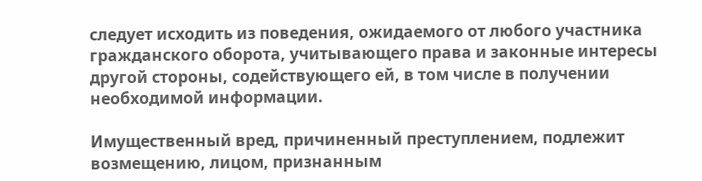следует исходить из поведения, ожидаемого от любого участника гражданского оборота, учитывающего права и законные интересы другой стороны, содействующего ей, в том числе в получении необходимой информации.

Имущественный вред, причиненный преступлением, подлежит возмещению, лицом, признанным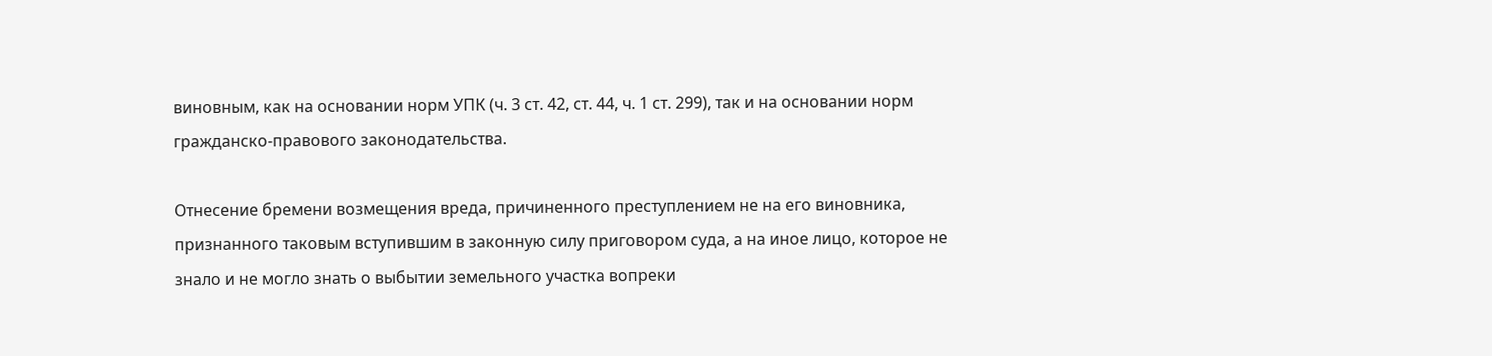виновным, как на основании норм УПК (ч. 3 ст. 42, ст. 44, ч. 1 ст. 299), так и на основании норм гражданско-правового законодательства.

Отнесение бремени возмещения вреда, причиненного преступлением не на его виновника, признанного таковым вступившим в законную силу приговором суда, а на иное лицо, которое не знало и не могло знать о выбытии земельного участка вопреки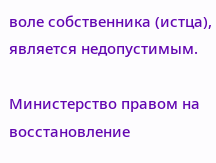воле собственника (истца), является недопустимым.

Министерство правом на восстановление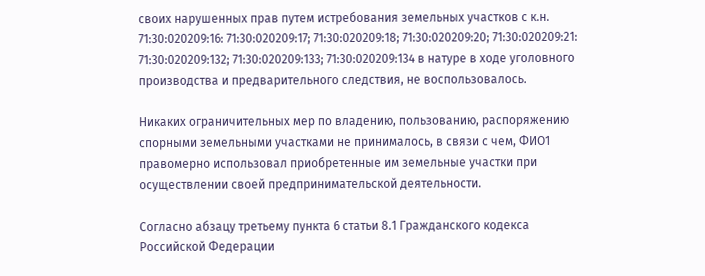своих нарушенных прав путем истребования земельных участков с к.н. 71:30:020209:16: 71:30:020209:17; 71:30:020209:18; 71:30:020209:20; 71:30:020209:21: 71:30:020209:132; 71:30:020209:133; 71:30:020209:134 в натуре в ходе уголовного производства и предварительного следствия, не воспользовалось.

Никаких ограничительных мер по владению, пользованию, распоряжению спорными земельными участками не принималось, в связи с чем, ФИО1 правомерно использовал приобретенные им земельные участки при осуществлении своей предпринимательской деятельности.

Согласно абзацу третьему пункта 6 статьи 8.1 Гражданского кодекса Российской Федерации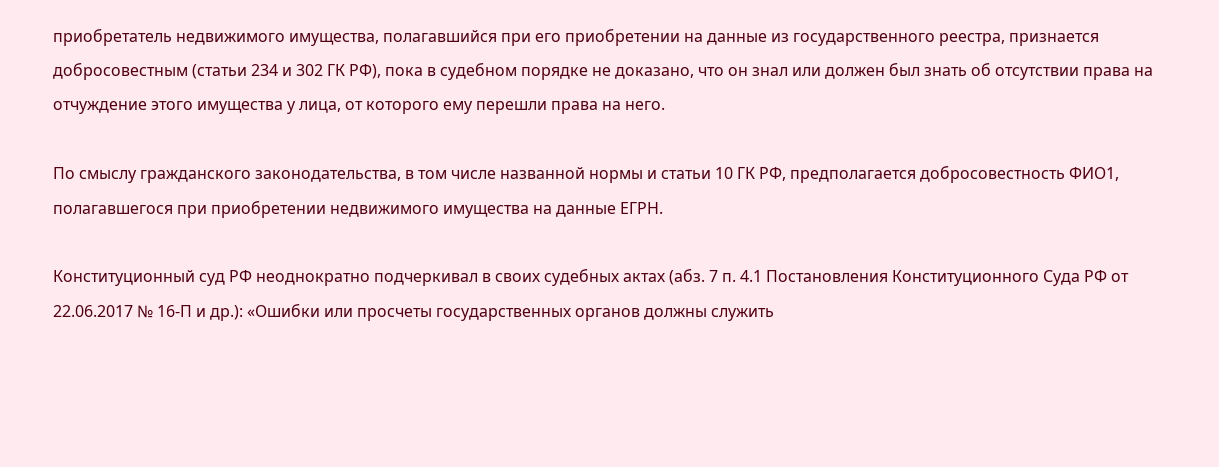приобретатель недвижимого имущества, полагавшийся при его приобретении на данные из государственного реестра, признается добросовестным (статьи 234 и 302 ГК РФ), пока в судебном порядке не доказано, что он знал или должен был знать об отсутствии права на отчуждение этого имущества у лица, от которого ему перешли права на него.

По смыслу гражданского законодательства, в том числе названной нормы и статьи 10 ГК РФ, предполагается добросовестность ФИО1, полагавшегося при приобретении недвижимого имущества на данные ЕГРН.

Конституционный суд РФ неоднократно подчеркивал в своих судебных актах (абз. 7 п. 4.1 Постановления Конституционного Суда РФ от 22.06.2017 № 16-П и др.): «Ошибки или просчеты государственных органов должны служить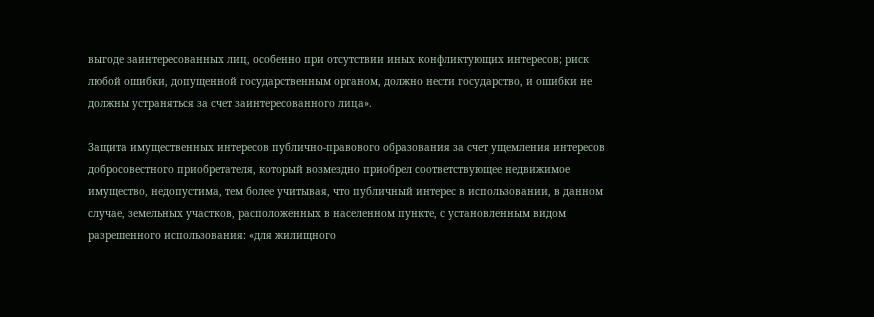выгоде заинтересованных лиц, особенно при отсутствии иных конфликтующих интересов; риск любой ошибки, допущенной государственным органом, должно нести государство, и ошибки не должны устраняться за счет заинтересованного лица».

Защита имущественных интересов публично-правового образования за счет ущемления интересов добросовестного приобретателя, который возмездно приобрел соответствующее недвижимое имущество, недопустима, тем более учитывая, что публичный интерес в использовании, в данном случае, земельных участков, расположенных в населенном пункте, с установленным видом разрешенного использования: «для жилищного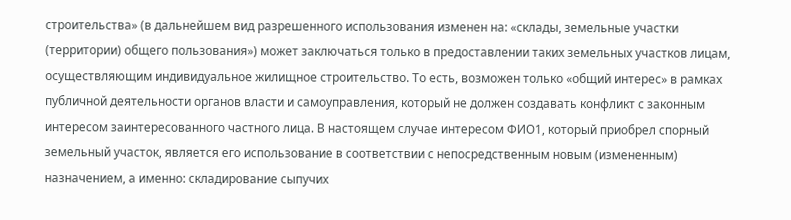строительства» (в дальнейшем вид разрешенного использования изменен на: «склады, земельные участки (территории) общего пользования») может заключаться только в предоставлении таких земельных участков лицам, осуществляющим индивидуальное жилищное строительство. То есть, возможен только «общий интерес» в рамках публичной деятельности органов власти и самоуправления, который не должен создавать конфликт с законным интересом заинтересованного частного лица. В настоящем случае интересом ФИО1, который приобрел спорный земельный участок, является его использование в соответствии с непосредственным новым (измененным) назначением, а именно: складирование сыпучих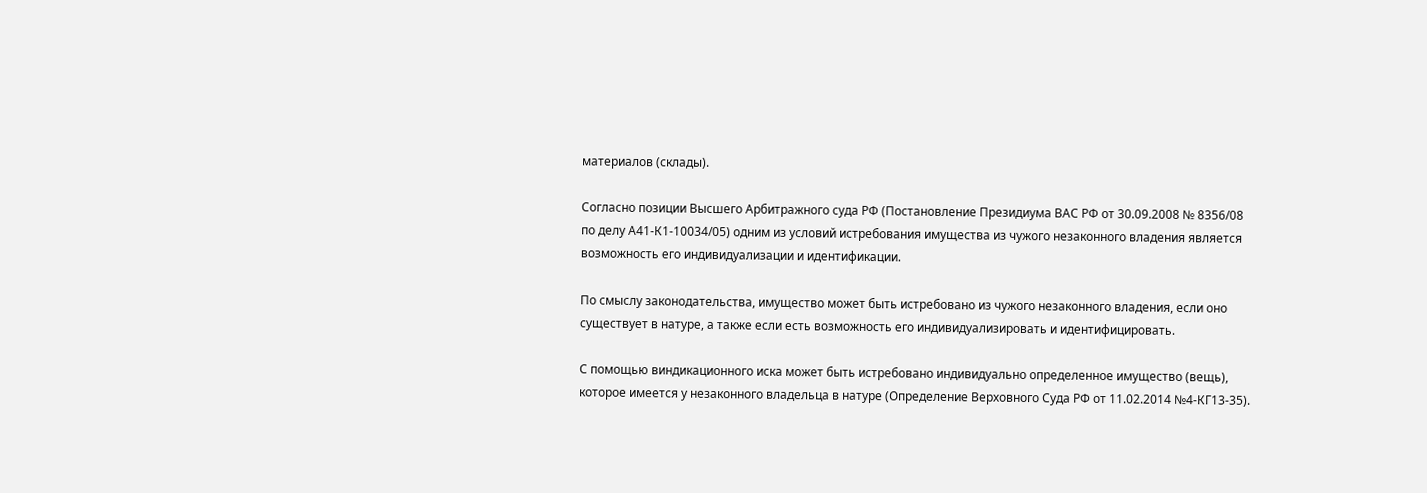материалов (склады).

Согласно позиции Высшего Арбитражного суда РФ (Постановление Президиума ВАС РФ от 30.09.2008 № 8356/08 по делу А41-К1-10034/05) одним из условий истребования имущества из чужого незаконного владения является возможность его индивидуализации и идентификации.

По смыслу законодательства, имущество может быть истребовано из чужого незаконного владения, если оно существует в натуре, а также если есть возможность его индивидуализировать и идентифицировать.

С помощью виндикационного иска может быть истребовано индивидуально определенное имущество (вещь), которое имеется у незаконного владельца в натуре (Определение Верховного Суда РФ от 11.02.2014 №4-КГ13-35).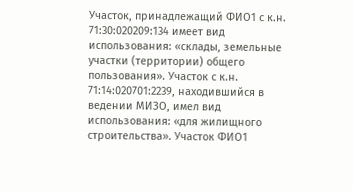Участок, принадлежащий ФИО1 с к.н. 71:30:020209:134 имеет вид использования: «склады, земельные участки (территории) общего пользования». Участок с к.н. 71:14:020701:2239, находившийся в ведении МИЗО, имел вид использования: «для жилищного строительства». Участок ФИО1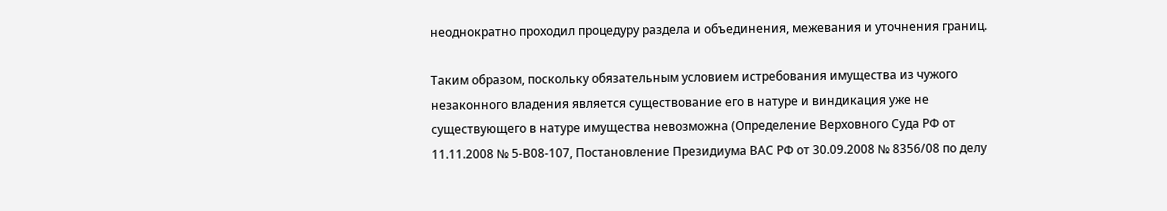неоднократно проходил процедуру раздела и объединения, межевания и уточнения границ.

Таким образом, поскольку обязательным условием истребования имущества из чужого незаконного владения является существование его в натуре и виндикация уже не существующего в натуре имущества невозможна (Определение Верховного Суда РФ от 11.11.2008 № 5-В08-107, Постановление Президиума ВАС РФ от 30.09.2008 № 8356/08 по делу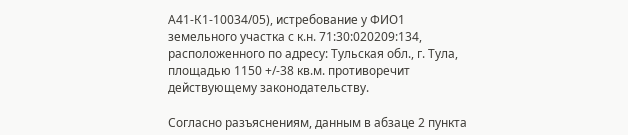А41-К1-10034/05), истребование у ФИО1 земельного участка с к.н. 71:30:020209:134, расположенного по адресу: Тульская обл., г. Тула, площадью 1150 +/-38 кв.м. противоречит действующему законодательству.

Согласно разъяснениям, данным в абзаце 2 пункта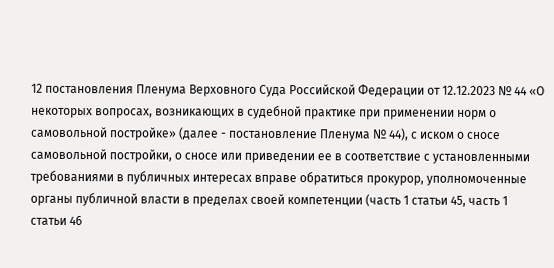12 постановления Пленума Верховного Суда Российской Федерации от 12.12.2023 № 44 «О некоторых вопросах, возникающих в судебной практике при применении норм о самовольной постройке» (далее - постановление Пленума № 44), с иском о сносе самовольной постройки, о сносе или приведении ее в соответствие с установленными требованиями в публичных интересах вправе обратиться прокурор, уполномоченные органы публичной власти в пределах своей компетенции (часть 1 статьи 45, часть 1 статьи 46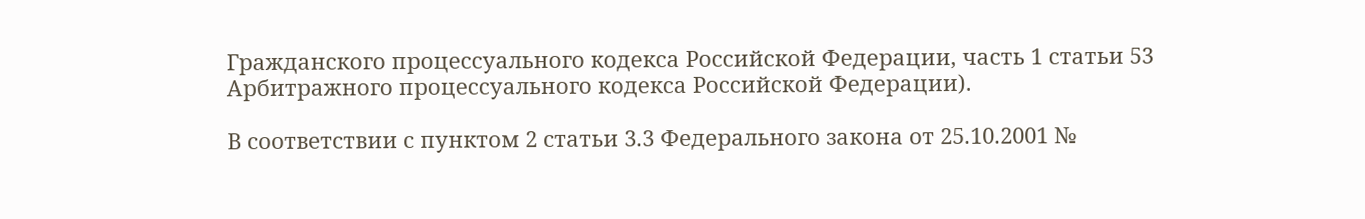Гражданского процессуального кодекса Российской Федерации, часть 1 статьи 53 Арбитражного процессуального кодекса Российской Федерации).

В соответствии с пунктом 2 статьи 3.3 Федерального закона от 25.10.2001 №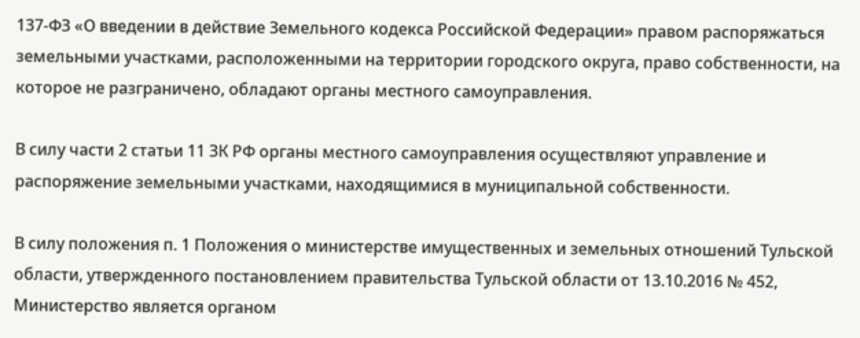137-ФЗ «О введении в действие Земельного кодекса Российской Федерации» правом распоряжаться земельными участками, расположенными на территории городского округа, право собственности, на которое не разграничено, обладают органы местного самоуправления.

В силу части 2 статьи 11 ЗК РФ органы местного самоуправления осуществляют управление и распоряжение земельными участками, находящимися в муниципальной собственности.

В силу положения п. 1 Положения о министерстве имущественных и земельных отношений Тульской области, утвержденного постановлением правительства Тульской области от 13.10.2016 № 452, Министерство является органом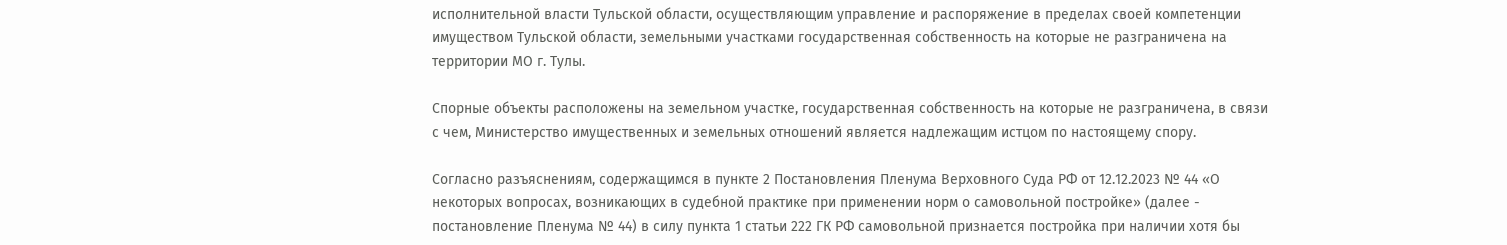исполнительной власти Тульской области, осуществляющим управление и распоряжение в пределах своей компетенции имуществом Тульской области, земельными участками государственная собственность на которые не разграничена на территории МО г. Тулы.

Спорные объекты расположены на земельном участке, государственная собственность на которые не разграничена, в связи с чем, Министерство имущественных и земельных отношений является надлежащим истцом по настоящему спору.

Согласно разъяснениям, содержащимся в пункте 2 Постановления Пленума Верховного Суда РФ от 12.12.2023 № 44 «О некоторых вопросах, возникающих в судебной практике при применении норм о самовольной постройке» (далее - постановление Пленума № 44) в силу пункта 1 статьи 222 ГК РФ самовольной признается постройка при наличии хотя бы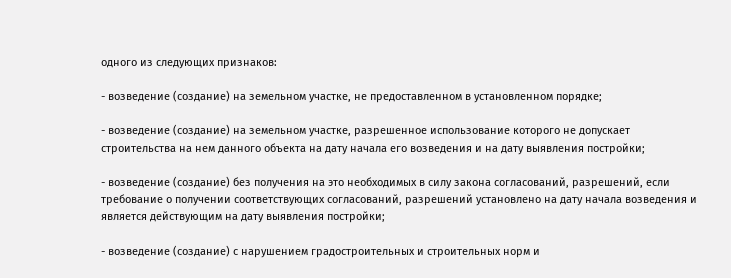одного из следующих признаков:

- возведение (создание) на земельном участке, не предоставленном в установленном порядке;

- возведение (создание) на земельном участке, разрешенное использование которого не допускает строительства на нем данного объекта на дату начала его возведения и на дату выявления постройки;

- возведение (создание) без получения на это необходимых в силу закона согласований, разрешений, если требование о получении соответствующих согласований, разрешений установлено на дату начала возведения и является действующим на дату выявления постройки;

- возведение (создание) с нарушением градостроительных и строительных норм и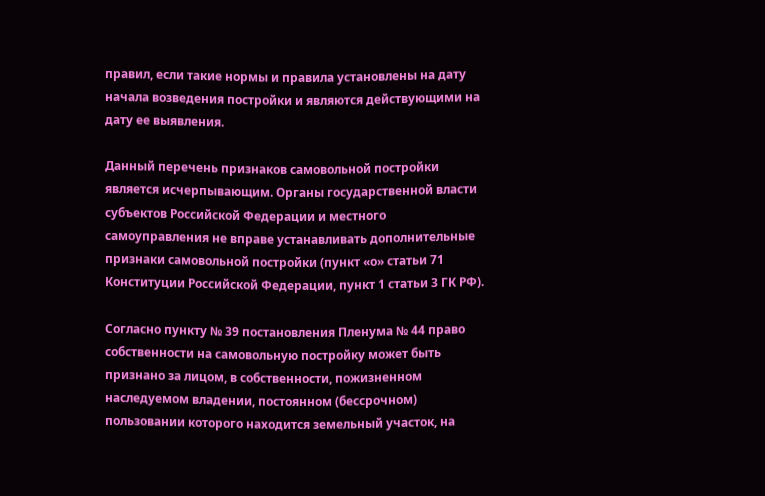правил, если такие нормы и правила установлены на дату начала возведения постройки и являются действующими на дату ее выявления.

Данный перечень признаков самовольной постройки является исчерпывающим. Органы государственной власти субъектов Российской Федерации и местного самоуправления не вправе устанавливать дополнительные признаки самовольной постройки (пункт «о» статьи 71 Конституции Российской Федерации, пункт 1 статьи 3 ГК РФ).

Согласно пункту № 39 постановления Пленума № 44 право собственности на самовольную постройку может быть признано за лицом, в собственности, пожизненном наследуемом владении, постоянном (бессрочном) пользовании которого находится земельный участок, на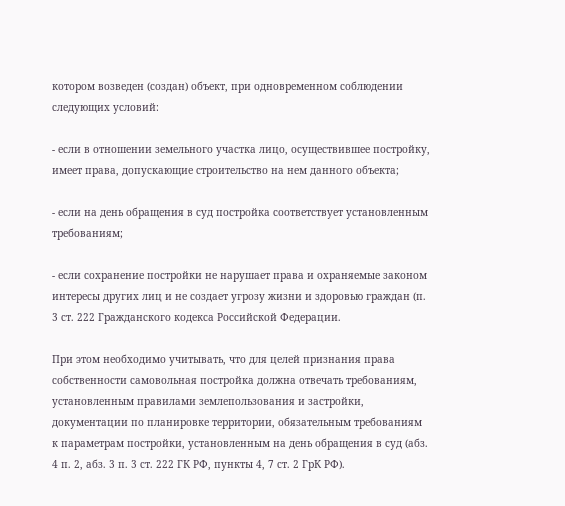котором возведен (создан) объект, при одновременном соблюдении следующих условий:

- если в отношении земельного участка лицо, осуществившее постройку, имеет права, допускающие строительство на нем данного объекта;

- если на день обращения в суд постройка соответствует установленным требованиям;

- если сохранение постройки не нарушает права и охраняемые законом интересы других лиц и не создает угрозу жизни и здоровью граждан (п. 3 ст. 222 Гражданского кодекса Российской Федерации.

При этом необходимо учитывать, что для целей признания права собственности самовольная постройка должна отвечать требованиям, установленным правилами землепользования и застройки, документации по планировке территории, обязательным требованиям к параметрам постройки, установленным на день обращения в суд (абз. 4 п. 2, абз. 3 п. 3 ст. 222 ГК РФ, пункты 4, 7 ст. 2 ГрК РФ).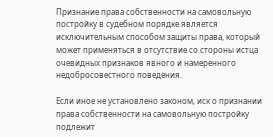Признание права собственности на самовольную постройку в судебном порядке является исключительным способом защиты права, который может применяться в отсутствие со стороны истца очевидных признаков явного и намеренного недобросовестного поведения.

Если иное не установлено законом, иск о признании права собственности на самовольную постройку подлежит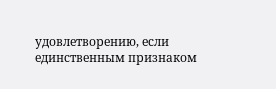удовлетворению, если единственным признаком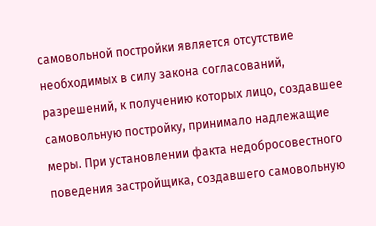самовольной постройки является отсутствие необходимых в силу закона согласований, разрешений, к получению которых лицо, создавшее самовольную постройку, принимало надлежащие меры. При установлении факта недобросовестного поведения застройщика, создавшего самовольную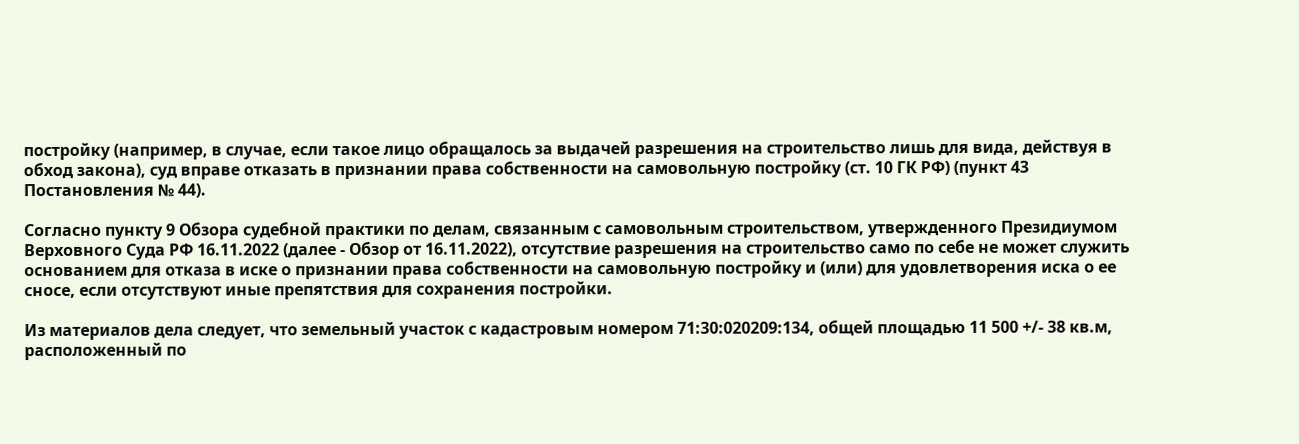постройку (например, в случае, если такое лицо обращалось за выдачей разрешения на строительство лишь для вида, действуя в обход закона), суд вправе отказать в признании права собственности на самовольную постройку (ст. 10 ГК РФ) (пункт 43 Постановления № 44).

Согласно пункту 9 Обзора судебной практики по делам, связанным с самовольным строительством, утвержденного Президиумом Верховного Суда РФ 16.11.2022 (далее - Обзор от 16.11.2022), отсутствие разрешения на строительство само по себе не может служить основанием для отказа в иске о признании права собственности на самовольную постройку и (или) для удовлетворения иска о ее сносе, если отсутствуют иные препятствия для сохранения постройки.

Из материалов дела следует, что земельный участок с кадастровым номером 71:30:020209:134, общей площадью 11 500 +/- 38 кв.м, расположенный по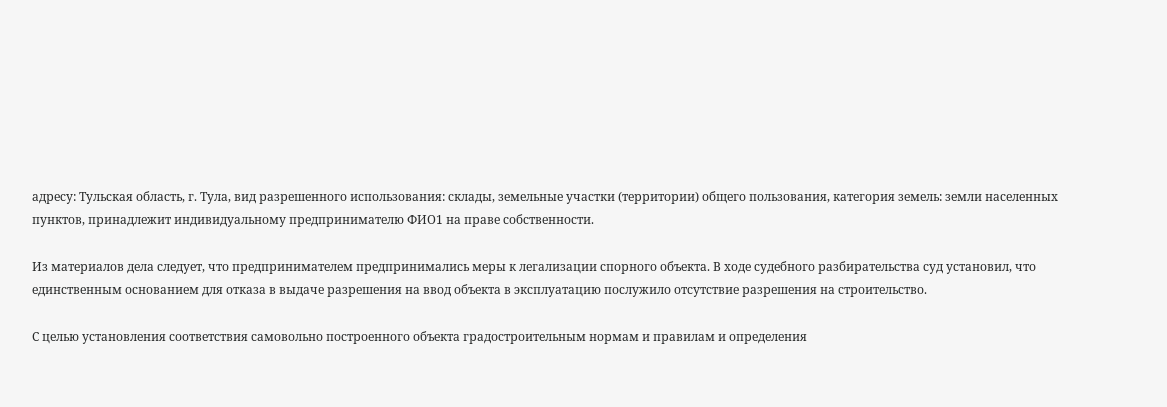адресу: Тульская область, г. Тула, вид разрешенного использования: склады, земельные участки (территории) общего пользования, категория земель: земли населенных пунктов, принадлежит индивидуальному предпринимателю ФИО1 на праве собственности.

Из материалов дела следует, что предпринимателем предпринимались меры к легализации спорного объекта. В ходе судебного разбирательства суд установил, что единственным основанием для отказа в выдаче разрешения на ввод объекта в эксплуатацию послужило отсутствие разрешения на строительство.

С целью установления соответствия самовольно построенного объекта градостроительным нормам и правилам и определения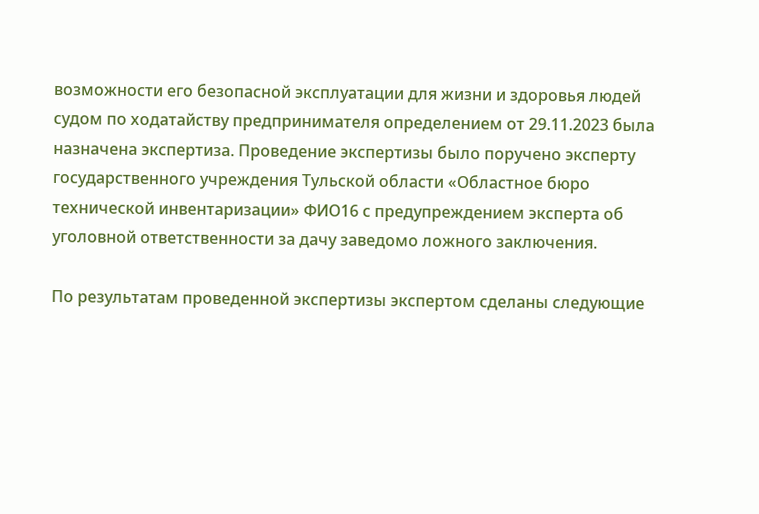возможности его безопасной эксплуатации для жизни и здоровья людей судом по ходатайству предпринимателя определением от 29.11.2023 была назначена экспертиза. Проведение экспертизы было поручено эксперту государственного учреждения Тульской области «Областное бюро технической инвентаризации» ФИО16 с предупреждением эксперта об уголовной ответственности за дачу заведомо ложного заключения.

По результатам проведенной экспертизы экспертом сделаны следующие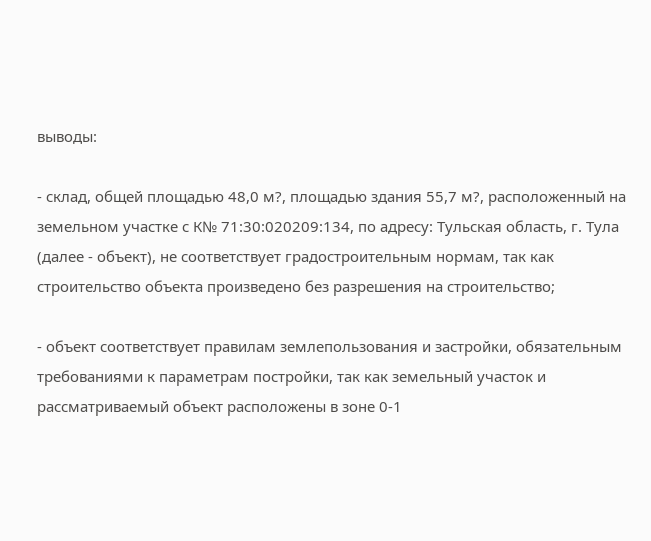выводы:

- склад, общей площадью 48,0 м?, площадью здания 55,7 м?, расположенный на земельном участке с К№ 71:30:020209:134, по адресу: Тульская область, г. Тула (далее - объект), не соответствует градостроительным нормам, так как строительство объекта произведено без разрешения на строительство;

- объект соответствует правилам землепользования и застройки, обязательным требованиями к параметрам постройки, так как земельный участок и рассматриваемый объект расположены в зоне 0-1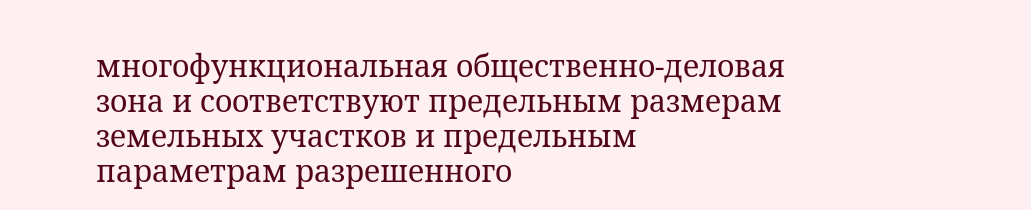многофункциональная общественно-деловая зона и соответствуют предельным размерам земельных участков и предельным параметрам разрешенного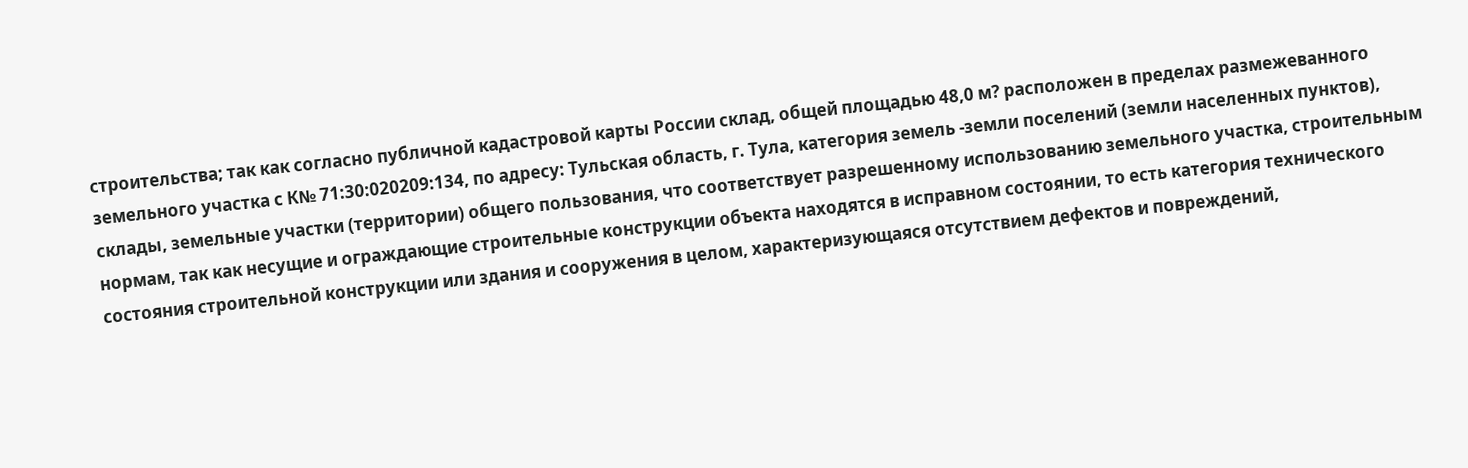строительства; так как согласно публичной кадастровой карты России склад, общей площадью 48,0 м? расположен в пределах размежеванного земельного участка с К№ 71:30:020209:134, по адресу: Тульская область, г. Тула, категория земель -земли поселений (земли населенных пунктов), склады, земельные участки (территории) общего пользования, что соответствует разрешенному использованию земельного участка, строительным нормам, так как несущие и ограждающие строительные конструкции объекта находятся в исправном состоянии, то есть категория технического состояния строительной конструкции или здания и сооружения в целом, характеризующаяся отсутствием дефектов и повреждений,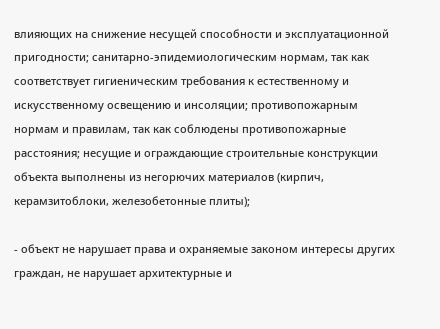влияющих на снижение несущей способности и эксплуатационной пригодности; санитарно-эпидемиологическим нормам, так как соответствует гигиеническим требования к естественному и искусственному освещению и инсоляции; противопожарным нормам и правилам, так как соблюдены противопожарные расстояния; несущие и ограждающие строительные конструкции объекта выполнены из негорючих материалов (кирпич, керамзитоблоки, железобетонные плиты);

- объект не нарушает права и охраняемые законом интересы других граждан, не нарушает архитектурные и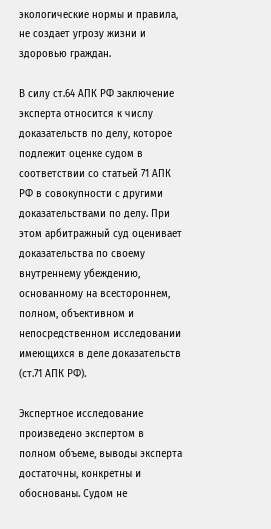экологические нормы и правила, не создает угрозу жизни и здоровью граждан.

В силу ст.64 АПК РФ заключение эксперта относится к числу доказательств по делу, которое подлежит оценке судом в соответствии со статьей 71 АПК РФ в совокупности с другими доказательствами по делу. При этом арбитражный суд оценивает доказательства по своему внутреннему убеждению, основанному на всестороннем, полном, объективном и непосредственном исследовании имеющихся в деле доказательств (ст.71 АПК РФ).

Экспертное исследование произведено экспертом в полном объеме, выводы эксперта достаточны, конкретны и обоснованы. Судом не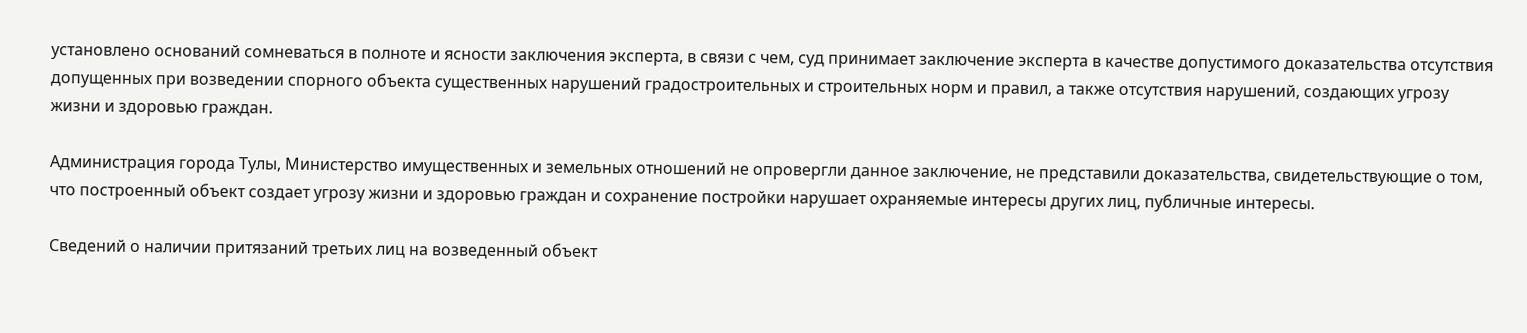установлено оснований сомневаться в полноте и ясности заключения эксперта, в связи с чем, суд принимает заключение эксперта в качестве допустимого доказательства отсутствия допущенных при возведении спорного объекта существенных нарушений градостроительных и строительных норм и правил, а также отсутствия нарушений, создающих угрозу жизни и здоровью граждан.

Администрация города Тулы, Министерство имущественных и земельных отношений не опровергли данное заключение, не представили доказательства, свидетельствующие о том, что построенный объект создает угрозу жизни и здоровью граждан и сохранение постройки нарушает охраняемые интересы других лиц, публичные интересы.

Сведений о наличии притязаний третьих лиц на возведенный объект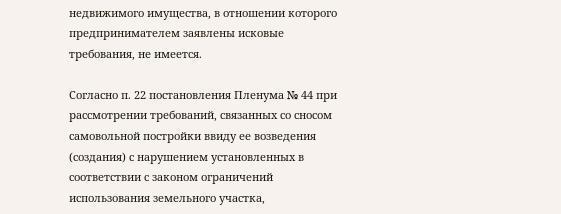недвижимого имущества, в отношении которого предпринимателем заявлены исковые требования, не имеется.

Согласно п. 22 постановления Пленума № 44 при рассмотрении требований, связанных со сносом самовольной постройки ввиду ее возведения (создания) с нарушением установленных в соответствии с законом ограничений использования земельного участка,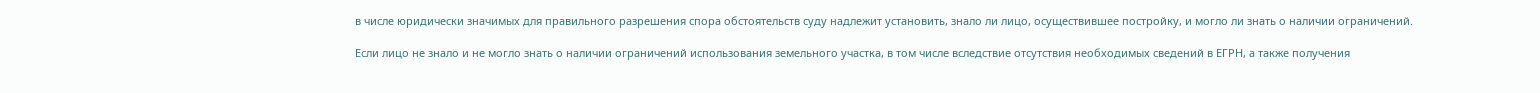в числе юридически значимых для правильного разрешения спора обстоятельств суду надлежит установить, знало ли лицо, осуществившее постройку, и могло ли знать о наличии ограничений.

Если лицо не знало и не могло знать о наличии ограничений использования земельного участка, в том числе вследствие отсутствия необходимых сведений в ЕГРН, а также получения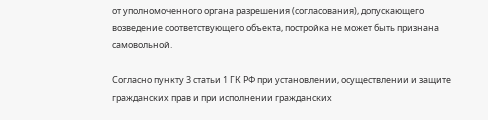от уполномоченного органа разрешения (согласования), допускающего возведение соответствующего объекта, постройка не может быть признана самовольной.

Согласно пункту 3 статьи 1 ГК РФ при установлении, осуществлении и защите гражданских прав и при исполнении гражданских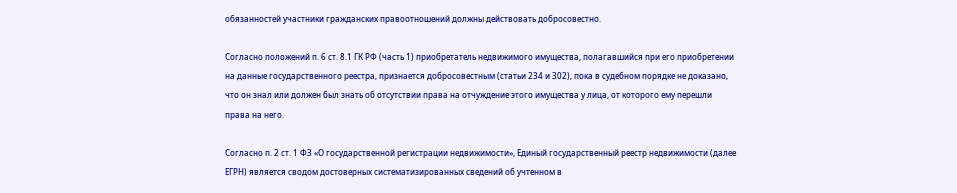обязанностей участники гражданских правоотношений должны действовать добросовестно.

Согласно положений п. 6 ст. 8.1 ГК РФ (часть 1) приобретатель недвижимого имущества, полагавшийся при его приобретении на данные государственного реестра, признается добросовестным (статьи 234 и 302), пока в судебном порядке не доказано, что он знал или должен был знать об отсутствии права на отчуждение этого имущества у лица, от которого ему перешли права на него.

Согласно п. 2 ст. 1 ФЗ «О государственной регистрации недвижимости», Единый государственный реестр недвижимости (далее ЕГРН) является сводом достоверных систематизированных сведений об учтенном в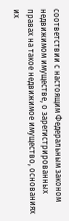соответствии с настоящим Федеральным законом недвижимом имуществе, о зарегистрированных правах на такое недвижимое имущество, основаниях их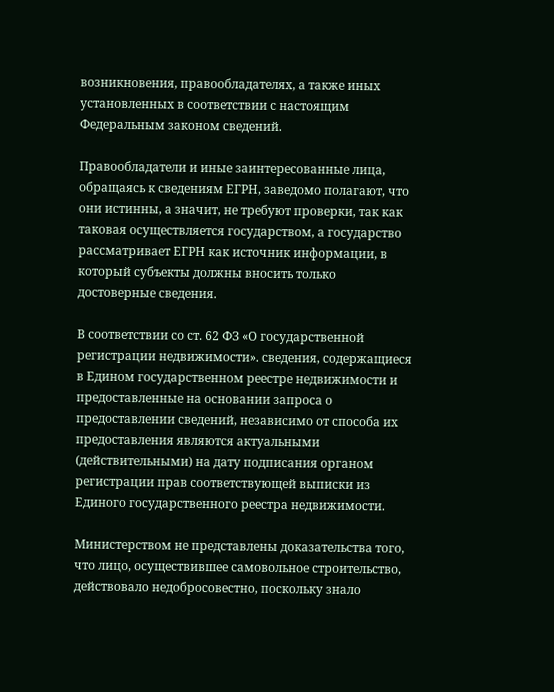возникновения, правообладателях, а также иных установленных в соответствии с настоящим Федеральным законом сведений.

Правообладатели и иные заинтересованные лица, обращаясь к сведениям ЕГРН, заведомо полагают, что они истинны, а значит, не требуют проверки, так как таковая осуществляется государством, а государство рассматривает ЕГРН как источник информации, в который субъекты должны вносить только достоверные сведения.

В соответствии со ст. 62 ФЗ «О государственной регистрации недвижимости». сведения, содержащиеся в Едином государственном реестре недвижимости и предоставленные на основании запроса о предоставлении сведений, независимо от способа их предоставления являются актуальными (действительными) на дату подписания органом регистрации прав соответствующей выписки из Единого государственного реестра недвижимости.

Министерством не представлены доказательства того, что лицо, осуществившее самовольное строительство, действовало недобросовестно, поскольку знало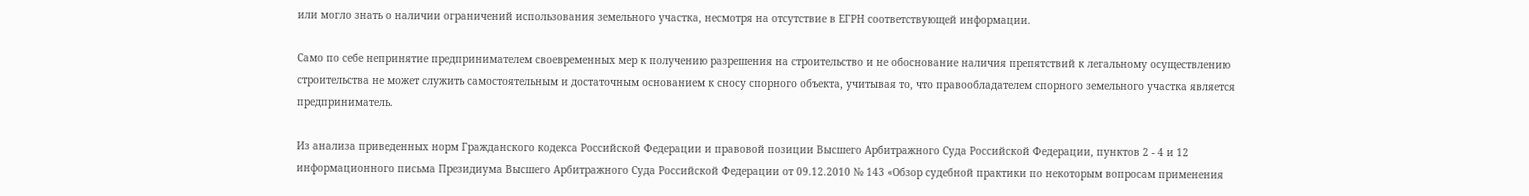или могло знать о наличии ограничений использования земельного участка, несмотря на отсутствие в ЕГРН соответствующей информации.

Само по себе непринятие предпринимателем своевременных мер к получению разрешения на строительство и не обоснование наличия препятствий к легальному осуществлению строительства не может служить самостоятельным и достаточным основанием к сносу спорного объекта, учитывая то, что правообладателем спорного земельного участка является предприниматель.

Из анализа приведенных норм Гражданского кодекса Российской Федерации и правовой позиции Высшего Арбитражного Суда Российской Федерации, пунктов 2 - 4 и 12 информационного письма Президиума Высшего Арбитражного Суда Российской Федерации от 09.12.2010 № 143 «Обзор судебной практики по некоторым вопросам применения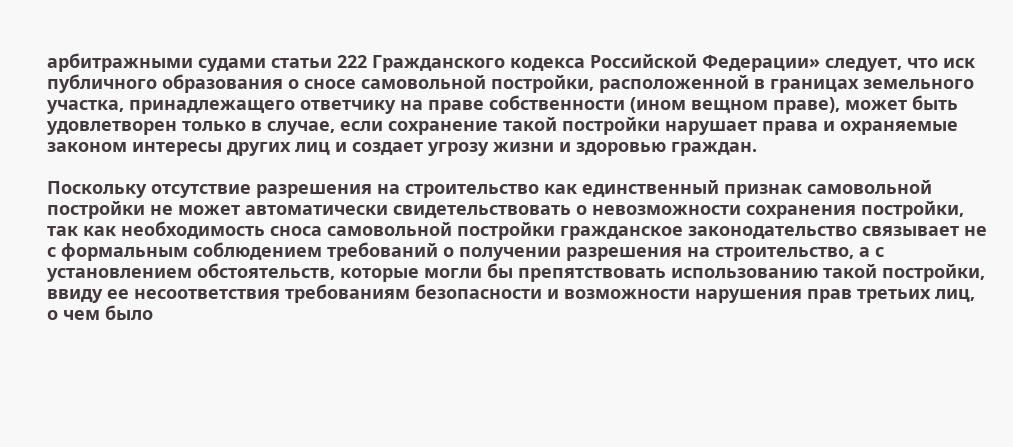арбитражными судами статьи 222 Гражданского кодекса Российской Федерации» следует, что иск публичного образования о сносе самовольной постройки, расположенной в границах земельного участка, принадлежащего ответчику на праве собственности (ином вещном праве), может быть удовлетворен только в случае, если сохранение такой постройки нарушает права и охраняемые законом интересы других лиц и создает угрозу жизни и здоровью граждан.

Поскольку отсутствие разрешения на строительство как единственный признак самовольной постройки не может автоматически свидетельствовать о невозможности сохранения постройки, так как необходимость сноса самовольной постройки гражданское законодательство связывает не с формальным соблюдением требований о получении разрешения на строительство, а с установлением обстоятельств, которые могли бы препятствовать использованию такой постройки, ввиду ее несоответствия требованиям безопасности и возможности нарушения прав третьих лиц, о чем было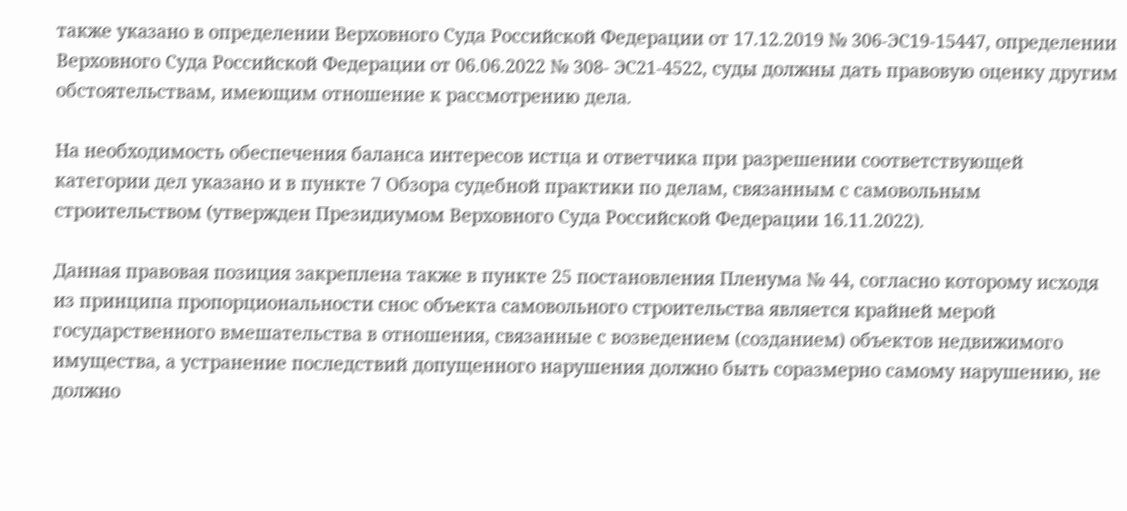также указано в определении Верховного Суда Российской Федерации от 17.12.2019 № 306-ЭС19-15447, определении Верховного Суда Российской Федерации от 06.06.2022 № 308- ЭС21-4522, суды должны дать правовую оценку другим обстоятельствам, имеющим отношение к рассмотрению дела.

На необходимость обеспечения баланса интересов истца и ответчика при разрешении соответствующей категории дел указано и в пункте 7 Обзора судебной практики по делам, связанным с самовольным строительством (утвержден Президиумом Верховного Суда Российской Федерации 16.11.2022).

Данная правовая позиция закреплена также в пункте 25 постановления Пленума № 44, согласно которому исходя из принципа пропорциональности снос объекта самовольного строительства является крайней мерой государственного вмешательства в отношения, связанные с возведением (созданием) объектов недвижимого имущества, а устранение последствий допущенного нарушения должно быть соразмерно самому нарушению, не должно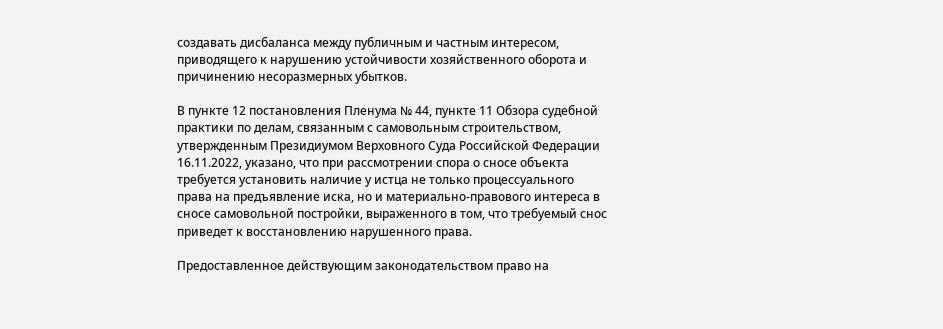создавать дисбаланса между публичным и частным интересом, приводящего к нарушению устойчивости хозяйственного оборота и причинению несоразмерных убытков.

В пункте 12 постановления Пленума № 44, пункте 11 Обзора судебной практики по делам, связанным с самовольным строительством, утвержденным Президиумом Верховного Суда Российской Федерации 16.11.2022, указано, что при рассмотрении спора о сносе объекта требуется установить наличие у истца не только процессуального права на предъявление иска, но и материально-правового интереса в сносе самовольной постройки, выраженного в том, что требуемый снос приведет к восстановлению нарушенного права.

Предоставленное действующим законодательством право на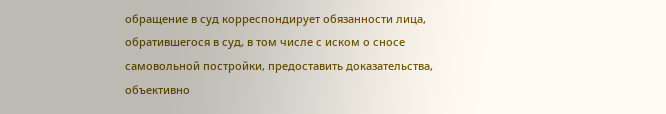обращение в суд корреспондирует обязанности лица, обратившегося в суд, в том числе с иском о сносе самовольной постройки, предоставить доказательства, объективно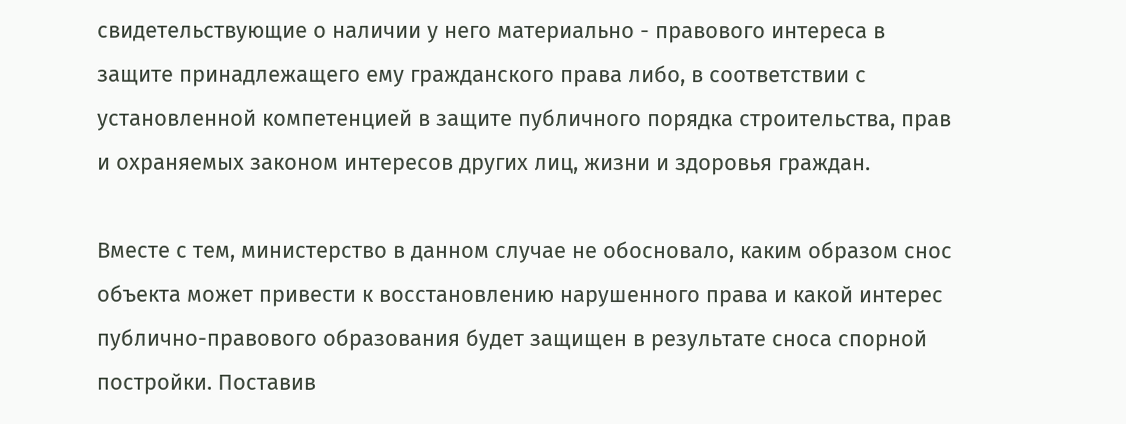свидетельствующие о наличии у него материально - правового интереса в защите принадлежащего ему гражданского права либо, в соответствии с установленной компетенцией в защите публичного порядка строительства, прав и охраняемых законом интересов других лиц, жизни и здоровья граждан.

Вместе с тем, министерство в данном случае не обосновало, каким образом снос объекта может привести к восстановлению нарушенного права и какой интерес публично-правового образования будет защищен в результате сноса спорной постройки. Поставив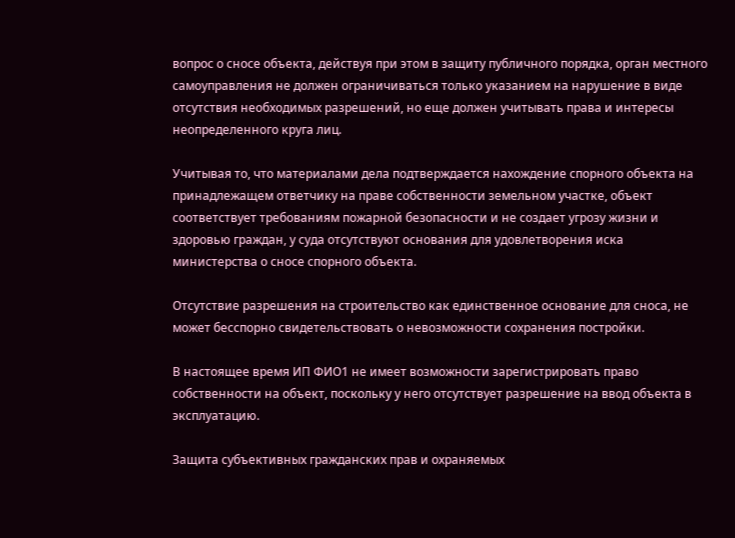вопрос о сносе объекта, действуя при этом в защиту публичного порядка, орган местного самоуправления не должен ограничиваться только указанием на нарушение в виде отсутствия необходимых разрешений, но еще должен учитывать права и интересы неопределенного круга лиц.

Учитывая то, что материалами дела подтверждается нахождение спорного объекта на принадлежащем ответчику на праве собственности земельном участке, объект соответствует требованиям пожарной безопасности и не создает угрозу жизни и здоровью граждан, у суда отсутствуют основания для удовлетворения иска министерства о сносе спорного объекта.

Отсутствие разрешения на строительство как единственное основание для сноса, не может бесспорно свидетельствовать о невозможности сохранения постройки.

В настоящее время ИП ФИО1 не имеет возможности зарегистрировать право собственности на объект, поскольку у него отсутствует разрешение на ввод объекта в эксплуатацию.

Защита субъективных гражданских прав и охраняемых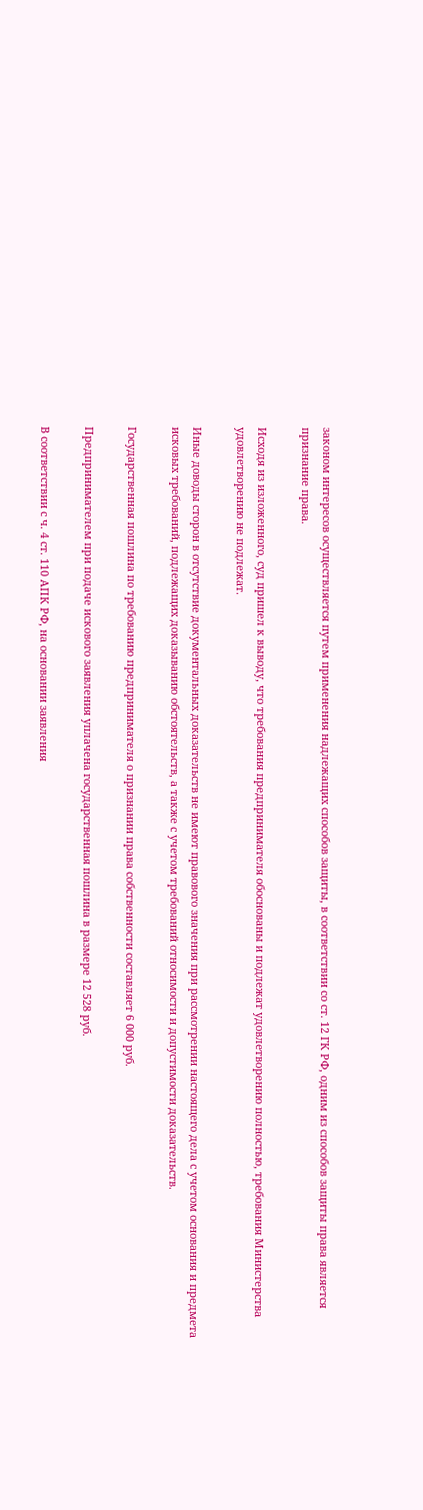законом интересов осуществляется путем применения надлежащих способов защиты, в соответствии со ст. 12 ГК РФ, одним из способов защиты права является признание права.

Исходя из изложенного, суд пришел к выводу, что требования предпринимателя обоснованы и подлежат удовлетворению полностью, требования Министерства удовлетворению не подлежат.

Иные доводы сторон в отсутствие документальных доказательств не имеют правового значения при рассмотрении настоящего дела с учетом основания и предмета исковых требований, подлежащих доказыванию обстоятельств, а также с учетом требований относимости и допустимости доказательств.

Государственная пошлина по требованию предпринимателя о признании права собственности составляет 6 000 руб.

Предпринимателем при подаче искового заявления уплачена государственная пошлина в размере 12 528 руб.

В соответствии с ч. 4 ст. 110 АПК РФ, на основании заявления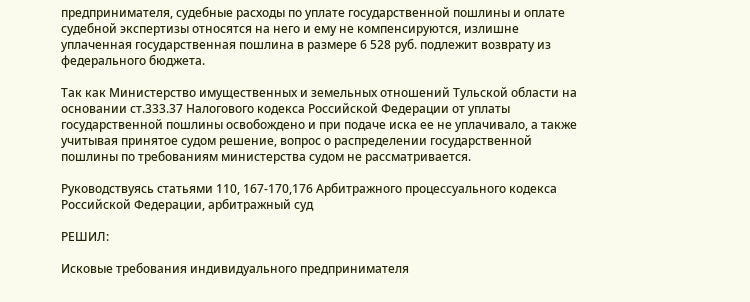предпринимателя, судебные расходы по уплате государственной пошлины и оплате судебной экспертизы относятся на него и ему не компенсируются, излишне уплаченная государственная пошлина в размере 6 528 руб. подлежит возврату из федерального бюджета.

Так как Министерство имущественных и земельных отношений Тульской области на основании ст.333.37 Налогового кодекса Российской Федерации от уплаты государственной пошлины освобождено и при подаче иска ее не уплачивало, а также учитывая принятое судом решение, вопрос о распределении государственной пошлины по требованиям министерства судом не рассматривается.

Руководствуясь статьями 110, 167-170,176 Арбитражного процессуального кодекса Российской Федерации, арбитражный суд

РЕШИЛ:

Исковые требования индивидуального предпринимателя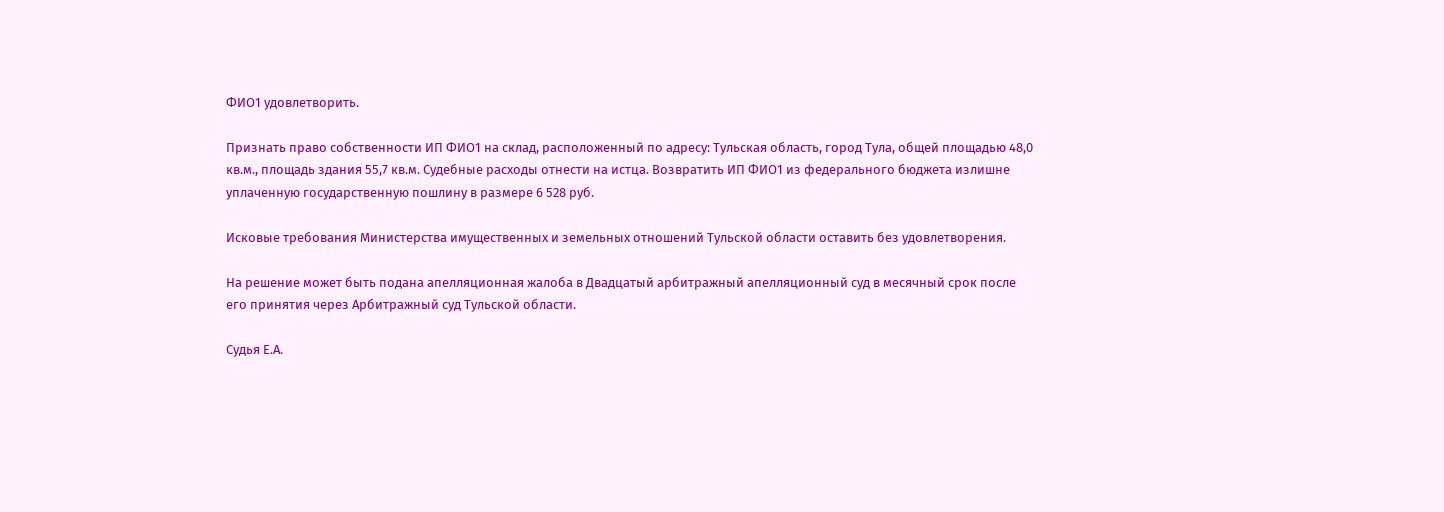ФИО1 удовлетворить.

Признать право собственности ИП ФИО1 на склад, расположенный по адресу: Тульская область, город Тула, общей площадью 48,0 кв.м., площадь здания 55,7 кв.м. Судебные расходы отнести на истца. Возвратить ИП ФИО1 из федерального бюджета излишне уплаченную государственную пошлину в размере 6 528 руб.

Исковые требования Министерства имущественных и земельных отношений Тульской области оставить без удовлетворения.

На решение может быть подана апелляционная жалоба в Двадцатый арбитражный апелляционный суд в месячный срок после его принятия через Арбитражный суд Тульской области.

Судья Е.А.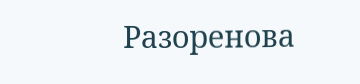Разоренова